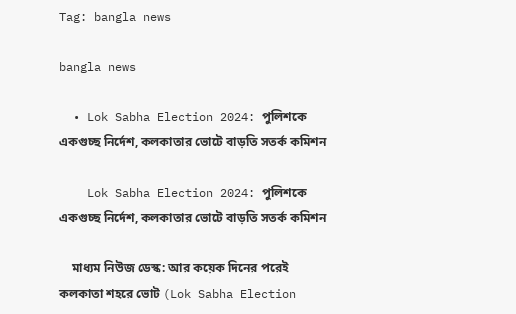Tag: bangla news

bangla news

  • Lok Sabha Election 2024: পুলিশকে একগুচ্ছ নির্দেশ, কলকাতার ভোটে বাড়তি সতর্ক কমিশন

    Lok Sabha Election 2024: পুলিশকে একগুচ্ছ নির্দেশ, কলকাতার ভোটে বাড়তি সতর্ক কমিশন

    মাধ্যম নিউজ ডেস্ক: আর কয়েক দিনের পরেই কলকাতা শহরে ভোট (Lok Sabha Election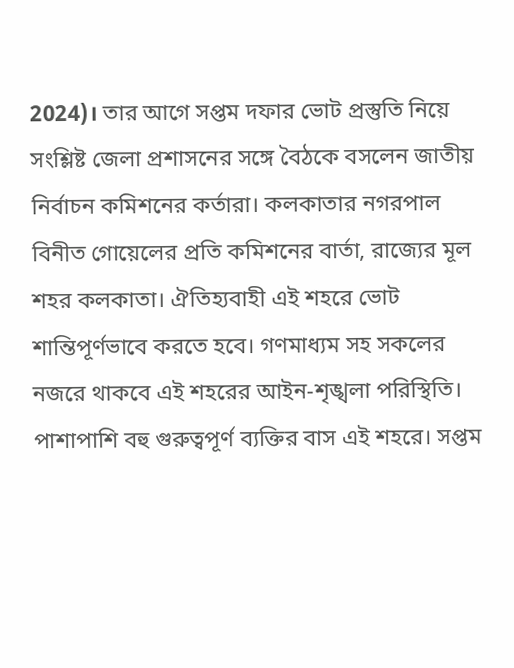2024)। তার আগে সপ্তম দফার ভোট প্রস্তুতি নিয়ে সংশ্লিষ্ট জেলা প্রশাসনের সঙ্গে বৈঠকে বসলেন জাতীয় নির্বাচন কমিশনের কর্তারা। কলকাতার নগরপাল বিনীত গোয়েলের প্রতি কমিশনের বার্তা, রাজ্যের মূল শহর কলকাতা। ঐতিহ্যবাহী এই শহরে ভোট শান্তিপূর্ণভাবে করতে হবে। গণমাধ্যম সহ সকলের নজরে থাকবে এই শহরের আইন-শৃঙ্খলা পরিস্থিতি। পাশাপাশি বহু গুরুত্বপূর্ণ ব্যক্তির বাস এই শহরে। সপ্তম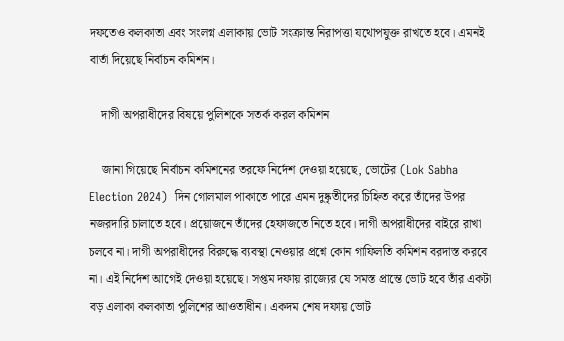দফতেও কলকাতা এবং সংলগ্ন এলাকায় ভোট সংক্রান্ত নিরাপত্তা যথোপযুক্ত রাখতে হবে। এমনই বার্তা দিয়েছে নির্বাচন কমিশন।

    দাগী অপরাধীদের বিষয়ে পুলিশকে সতর্ক করল কমিশন

    জানা গিয়েছে নির্বাচন কমিশনের তরফে নির্দেশ দেওয়া হয়েছে, ভোটের (Lok Sabha Election 2024)  দিন গোলমাল পাকাতে পারে এমন দুষ্কৃতীদের চিহ্নিত করে তাঁদের উপর নজরদারি চালাতে হবে। প্রয়োজনে তাঁদের হেফাজতে নিতে হবে। দাগী অপরাধীদের বাইরে রাখা চলবে না। দাগী অপরাধীদের বিরুদ্ধে ব্যবস্থা নেওয়ার প্রশ্নে কোন গাফিলতি কমিশন বরদাস্ত করবে না। এই নির্দেশ আগেই দেওয়া হয়েছে। সপ্তম দফায় রাজ্যের যে সমস্ত প্রান্তে ভোট হবে তাঁর একটা বড় এলাকা কলকাতা পুলিশের আওতাধীন। একদম শেষ দফায় ভোট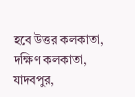হবে উত্তর কলকাতা, দক্ষিণ কলকাতা, যাদবপুর,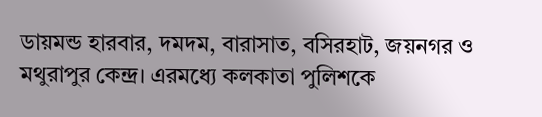ডায়মন্ড হারবার, দমদম, বারাসাত, বসিরহাট, জয়নগর ও মথুরাপুর কেন্দ্র। এরমধ্যে কলকাতা পুলিশকে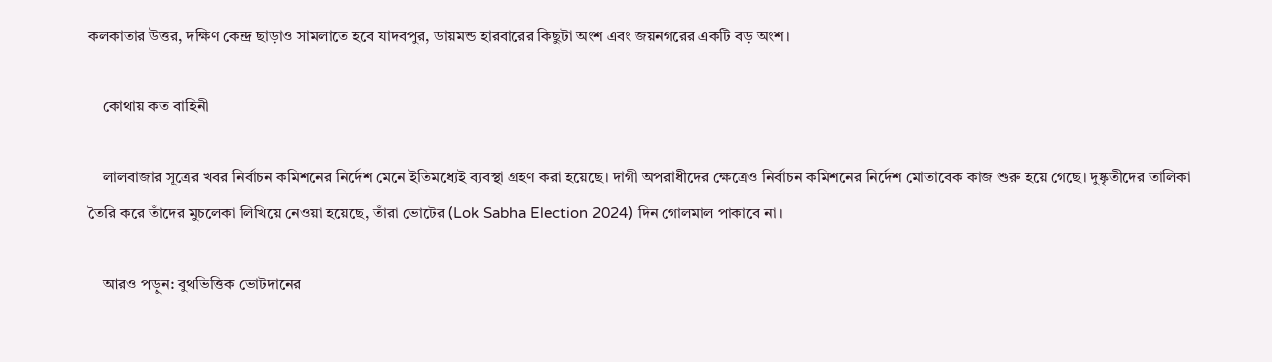কলকাতার উত্তর, দক্ষিণ কেন্দ্র ছাড়াও সামলাতে হবে যাদবপুর, ডায়মন্ড হারবারের কিছুটা অংশ এবং জয়নগরের একটি বড় অংশ।

    কোথায় কত বাহিনী

    লালবাজার সূত্রের খবর নির্বাচন কমিশনের নির্দেশ মেনে ইতিমধ্যেই ব্যবস্থা গ্রহণ করা হয়েছে। দাগী অপরাধীদের ক্ষেত্রেও নির্বাচন কমিশনের নির্দেশ মোতাবেক কাজ শুরু হয়ে গেছে। দুষ্কৃতীদের তালিকা তৈরি করে তাঁদের মুচলেকা লিখিয়ে নেওয়া হয়েছে, তাঁরা ভোটের (Lok Sabha Election 2024) দিন গোলমাল পাকাবে না।

    আরও পড়ুন: বুথভিত্তিক ভোটদানের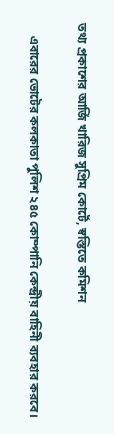তথ্য প্রকাশের আর্জি খারিজ সুপ্রিম কোর্টে, স্বস্তিতে কমিশন

    এবারের ভোটের কলকাতা পুলিশ ২৪৫ কোম্পানি কেন্দ্রীয় বাহিনী ব্যবহার করবে।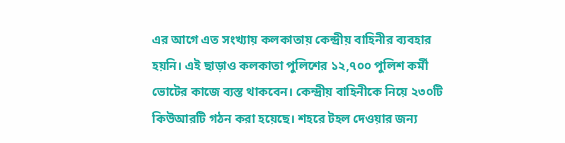এর আগে এত সংখ্যায় কলকাতায় কেন্দ্রীয় বাহিনীর ব্যবহার হয়নি। এই ছাড়াও কলকাতা পুলিশের ১২,৭০০ পুলিশ কর্মী ভোটের কাজে ব্যস্ত থাকবেন। কেন্দ্রীয় বাহিনীকে নিয়ে ২৩০টি কিউআরটি গঠন করা হয়েছে। শহরে টহল দেওয়ার জন্য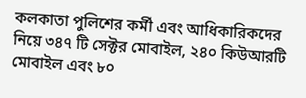কলকাতা পুলিশের কর্মী এবং আধিকারিকদের নিয়ে ৩৪৭ টি সেক্টর মোবাইল, ২৪০ কিউআরটি মোবাইল এবং ৮০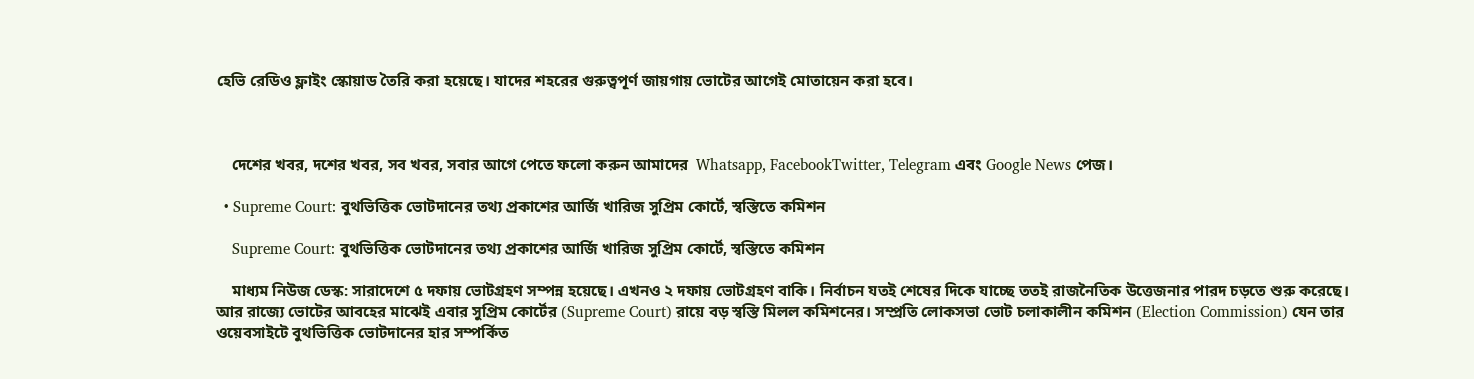হেভি রেডিও ফ্লাইং স্কোয়াড তৈরি করা হয়েছে। যাদের শহরের গুরুত্বপূর্ণ জায়গায় ভোটের আগেই মোতায়েন করা হবে।



    দেশের খবর, দশের খবর, সব খবর, সবার আগে পেতে ফলো করুন আমাদের  Whatsapp, FacebookTwitter, Telegram এবং Google News পেজ।

  • Supreme Court: বুথভিত্তিক ভোটদানের তথ্য প্রকাশের আর্জি খারিজ সুপ্রিম কোর্টে, স্বস্তিতে কমিশন

    Supreme Court: বুথভিত্তিক ভোটদানের তথ্য প্রকাশের আর্জি খারিজ সুপ্রিম কোর্টে, স্বস্তিতে কমিশন

    মাধ্যম নিউজ ডেস্ক: সারাদেশে ৫ দফায় ভোটগ্রহণ সম্পন্ন হয়েছে। এখনও ২ দফায় ভোটগ্রহণ বাকি। নির্বাচন যতই শেষের দিকে যাচ্ছে ততই রাজনৈতিক উত্তেজনার পারদ চড়তে শুরু করেছে। আর রাজ্যে ভোটের আবহের মাঝেই এবার সুপ্রিম কোর্টের (Supreme Court) রায়ে বড় স্বস্তি মিলল কমিশনের। সম্প্রতি লোকসভা ভোট চলাকালীন কমিশন (Election Commission) যেন তার ওয়েবসাইটে বুথভিত্তিক ভোটদানের হার সম্পর্কিত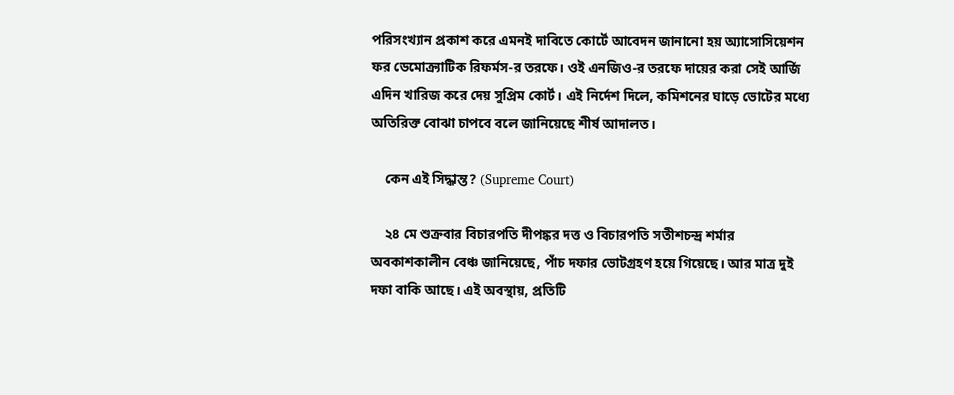পরিসংখ্যান প্রকাশ করে এমনই দাবিতে কোর্টে আবেদন জানানো হয় অ্যাসোসিয়েশন ফর ডেমোক্র্যাটিক রিফর্মস-র তরফে। ওই এনজিও-র তরফে দায়ের করা সেই আর্জি এদিন খারিজ করে দেয় সুপ্রিম কোর্ট। এই নির্দেশ দিলে, কমিশনের ঘাড়ে ভোটের মধ্যে অতিরিক্ত বোঝা চাপবে বলে জানিয়েছে শীর্ষ আদালত।

    কেন এই সিদ্ধান্ত? (Supreme Court)

    ২৪ মে শুক্রবার বিচারপতি দীপঙ্কর দত্ত ও বিচারপতি সতীশচন্দ্র শর্মার অবকাশকালীন বেঞ্চ জানিয়েছে, পাঁচ দফার ভোটগ্রহণ হয়ে গিয়েছে। আর মাত্র দুই দফা বাকি আছে। এই অবস্থায়, প্রতিটি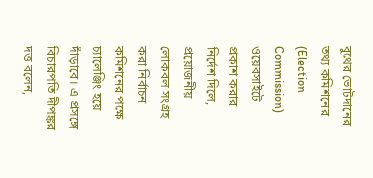বুথের ভোটদানের তথ্য কমিশনের (Election Commission) ওয়েবসাইটে প্রকাশ করার নির্দেশ দিলে, প্রয়োজনীয় লোকবল সংগ্রহ করা নির্বাচন কমিশনের পক্ষে চ্যালেঞ্জিং হয়ে দাঁড়াবে। এ প্রসঙ্গে বিচারপতি দীপঙ্কর দত্ত বলেন,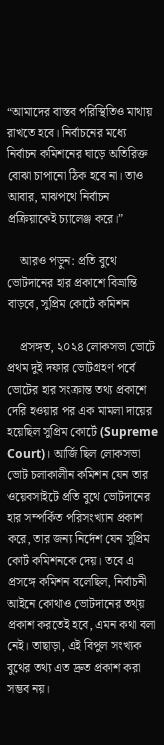“আমাদের বাস্তব পরিস্থিতিও মাথায় রাখতে হবে। নির্বাচনের মধ্যে নির্বাচন কমিশনের ঘাড়ে অতিরিক্ত বোঝা চাপানো ঠিক হবে না। তাও আবার, মাঝপথে নির্বাচন প্রক্রিয়াকেই চ্যালেঞ্জ করে।”

    আরও পড়ুন: প্রতি বুথে ভোটদানের হার প্রকাশে বিভ্রান্তি বাড়বে, সুপ্রিম কোর্টে কমিশন

    প্রসঙ্গত, ২০২৪ লোকসভা ভোটে প্রথম দুই দফার ভোটগ্রহণ পর্বে ভোটের হার সংক্রান্ত তথ্য প্রকাশে দেরি হওয়ার পর এক মামলা দায়ের হয়েছিল সুপ্রিম কোর্টে (Supreme Court)। আর্জি ছিল লোকসভা ভোট চলাকালীন কমিশন যেন তার ওয়েবসাইটে প্রতি বুথে ভোটদানের হার সম্পর্কিত পরিসংখ্যান প্রকাশ করে, তার জন্য নির্দেশ যেন সুপ্রিম কোর্ট কমিশনকে দেয়। তবে এ প্রসঙ্গে কমিশন বলেছিল, নির্বাচনী আইনে কোথাও ভোটদানের তথ্য় প্রকাশ করতেই হবে, এমন কথা বলা নেই। তাছাড়া, এই বিপুল সংখ্যক বুথের তথ্য এত দ্রুত প্রকাশ করা সম্ভব নয়।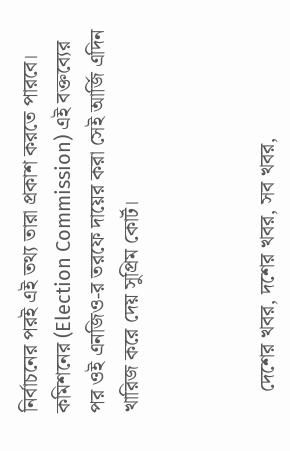নির্বাচনের পরই এই তথ্য তারা প্রকাশ করতে পারবে। কমিশনের (Election Commission) এই বক্তব্যের পর ওই এনজিও-র তরফে দায়ের করা সেই আর্জি এদিন খারিজ করে দেয় সুপ্রিম কোর্ট।



    দেশের খবর, দশের খবর, সব খবর,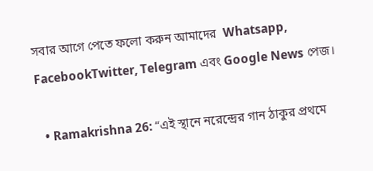সবার আগে পেতে ফলো করুন আমাদের  Whatsapp, FacebookTwitter, Telegram এবং Google News পেজ।

  • Ramakrishna 26: “এই স্থানে নরেন্দ্রের গান ঠাকুর প্রথমে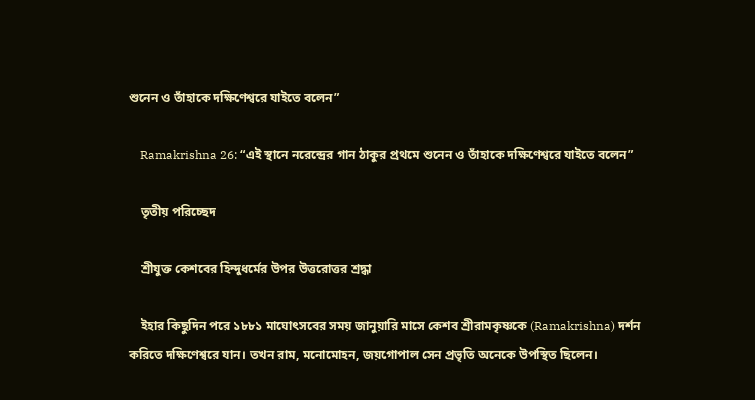শুনেন ও তাঁহাকে দক্ষিণেশ্বরে যাইতে বলেন”

    Ramakrishna 26: “এই স্থানে নরেন্দ্রের গান ঠাকুর প্রথমে শুনেন ও তাঁহাকে দক্ষিণেশ্বরে যাইতে বলেন”

    তৃতীয় পরিচ্ছেদ

    শ্রীযুক্ত কেশবের হিন্দুধর্মের উপর উত্তরোত্তর শ্রদ্ধা

    ইহার কিছুদিন পরে ১৮৮১ মাঘোৎসবের সময় জানুয়ারি মাসে কেশব শ্রীরামকৃষ্ণকে (Ramakrishna) দর্শন করিতে দক্ষিণেশ্বরে যান। তখন রাম, মনোমোহন, জয়গোপাল সেন প্রভৃতি অনেকে উপস্থিত ছিলেন।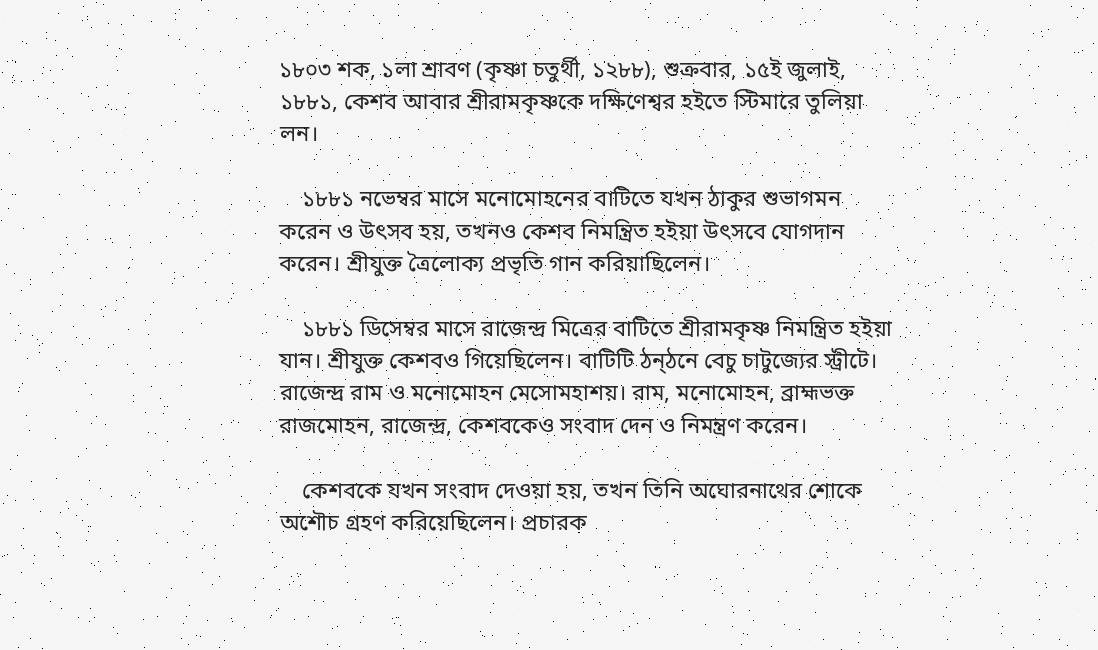১৮০৩ শক, ১লা শ্রাবণ (কৃষ্ণা চতুর্থী, ১২৮৮), শুক্রবার, ১৫ই জুলাই, ১৮৮১, কেশব আবার শ্রীরামকৃষ্ণকে দক্ষিণেশ্বর হইতে স্টিমারে তুলিয়া লন।

    ১৮৮১ নভেম্বর মাসে মনোমোহনের বাটিতে যখন ঠাকুর শুভাগমন করেন ও উৎসব হয়, তখনও কেশব নিমন্ত্রিত হইয়া উৎসবে যোগদান করেন। শ্রীযুক্ত ত্রৈলোক্য প্রভৃতি গান করিয়াছিলেন।

    ১৮৮১ ডিসেম্বর মাসে রাজেন্দ্র মিত্রের বাটিতে শ্রীরামকৃষ্ণ নিমন্ত্রিত হইয়া যান। শ্রীযুক্ত কেশবও গিয়েছিলেন। বাটিটি ঠন্‌ঠনে বেচু চাটুজ্যের স্ট্রীটে। রাজেন্দ্র রাম ও মনোমোহন মেসোমহাশয়। রাম, মনোমোহন, ব্রাহ্মভক্ত রাজমোহন, রাজেন্দ্র, কেশবকেও সংবাদ দেন ও নিমন্ত্রণ করেন।

    কেশবকে যখন সংবাদ দেওয়া হয়, তখন তিনি অঘোরনাথের শোকে অশৌচ গ্রহণ করিয়েছিলেন। প্রচারক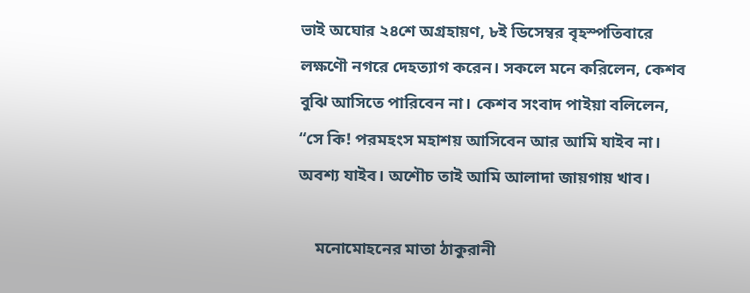ভাই অঘোর ২৪শে অগ্রহায়ণ, ৮ই ডিসেম্বর বৃহস্পতিবারে লক্ষণৌ নগরে দেহত্যাগ করেন। সকলে মনে করিলেন, কেশব বুঝি আসিতে পারিবেন না। কেশব সংবাদ পাইয়া বলিলেন, “সে কি! পরমহংস মহাশয় আসিবেন আর আমি যাইব না। অবশ্য যাইব। অশৌচ তাই আমি আলাদা জায়গায় খাব।

    মনোমোহনের মাতা ঠাকুরানী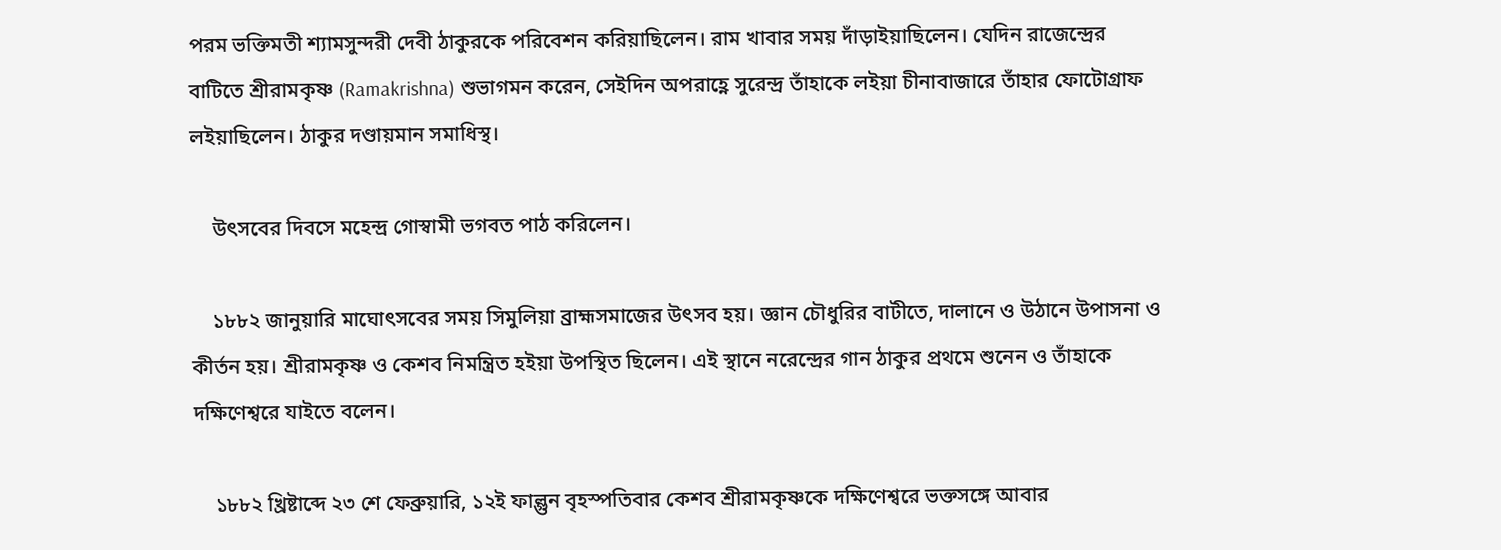পরম ভক্তিমতী শ্যামসুন্দরী দেবী ঠাকুরকে পরিবেশন করিয়াছিলেন। রাম খাবার সময় দাঁড়াইয়াছিলেন। যেদিন রাজেন্দ্রের বাটিতে শ্রীরামকৃষ্ণ (Ramakrishna) শুভাগমন করেন, সেইদিন অপরাহ্ণে সুরেন্দ্র তাঁহাকে লইয়া চীনাবাজারে তাঁহার ফোটোগ্রাফ লইয়াছিলেন। ঠাকুর দণ্ডায়মান সমাধিস্থ।

    উৎসবের দিবসে মহেন্দ্র গোস্বামী ভগবত পাঠ করিলেন।

    ১৮৮২ জানুয়ারি মাঘোৎসবের সময় সিমুলিয়া ব্রাহ্মসমাজের উৎসব হয়। জ্ঞান চৌধুরির বাটীতে, দালানে ও উঠানে উপাসনা ও কীর্তন হয়। শ্রীরামকৃষ্ণ ও কেশব নিমন্ত্রিত হইয়া উপস্থিত ছিলেন। এই স্থানে নরেন্দ্রের গান ঠাকুর প্রথমে শুনেন ও তাঁহাকে দক্ষিণেশ্বরে যাইতে বলেন।

    ১৮৮২ খ্রিষ্টাব্দে ২৩ শে ফেব্রুয়ারি, ১২ই ফাল্গুন বৃহস্পতিবার কেশব শ্রীরামকৃষ্ণকে দক্ষিণেশ্বরে ভক্তসঙ্গে আবার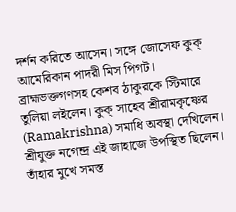দর্শন করিতে আসেন। সঙ্গে জোসেফ কুক্‌ আমেরিকান পাদরী মিস পিগট। ব্রাহ্মভক্তগণসহ কেশব ঠাকুরকে স্টিমারে তুলিয়া লইলেন। কুক্‌ সাহেব শ্রীরামকৃষ্ণের (Ramakrishna) সমাধি অবস্থা দেখিলেন। শ্রীযুক্ত নগেন্দ্র এই জাহাজে উপস্থিত ছিলেন। তাঁহার মুখে সমস্ত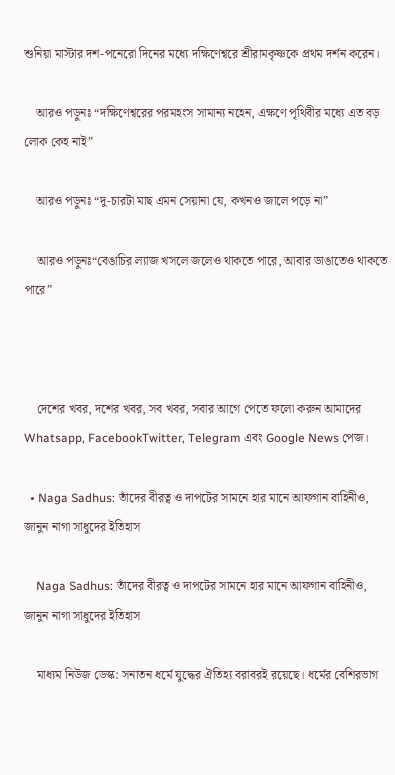শুনিয়া মাস্টার দশ-পনেরো দিনের মধ্যে দক্ষিণেশ্বরে শ্রীরামকৃষ্ণকে প্রথম দর্শন করেন।

    আরও পড়ুনঃ “দক্ষিণেশ্বরের পরমহংস সামান্য নহেন, এক্ষণে পৃথিবীর মধ্যে এত বড় লোক কেহ নাই”

    আরও পড়ুনঃ “দু-চারটা মাছ এমন সেয়ানা যে, কখনও জালে পড়ে না”

    আরও পড়ুনঃ“বেঙাচির ল্যাজ খসলে জলেও থাকতে পারে, আবার ডাঙাতেও থাকতে পারে”



    দেশের খবর, দশের খবর, সব খবর, সবার আগে পেতে ফলো করুন আমাদের  Whatsapp, FacebookTwitter, Telegram এবং Google News পেজ।

  • Naga Sadhus: তাঁদের বীরত্ব ও দাপটের সামনে হার মানে আফগান বাহিনীও, জানুন নাগা সাধুদের ইতিহাস

    Naga Sadhus: তাঁদের বীরত্ব ও দাপটের সামনে হার মানে আফগান বাহিনীও, জানুন নাগা সাধুদের ইতিহাস

    মাধ্যম নিউজ ডেস্ক: সনাতন ধর্মে যুদ্ধের ঐতিহ্য বরাবরই রয়েছে। ধর্মের বেশিরভাগ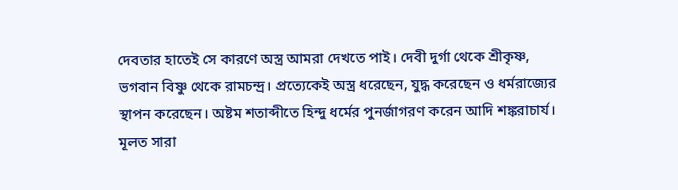দেবতার হাতেই সে কারণে অস্ত্র আমরা দেখতে পাই। দেবী দুর্গা থেকে শ্রীকৃষ্ণ, ভগবান বিষ্ণু থেকে রামচন্দ্র। প্রত্যেকেই অস্ত্র ধরেছেন, যুদ্ধ করেছেন ও ধর্মরাজ্যের স্থাপন করেছেন। অষ্টম শতাব্দীতে হিন্দু ধর্মের পুনর্জাগরণ করেন আদি শঙ্করাচার্য। মূলত সারা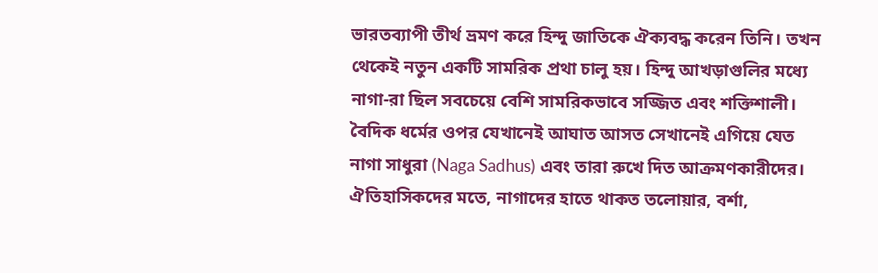ভারতব্যাপী তীর্থ ভ্রমণ করে হিন্দু জাতিকে ঐক্যবদ্ধ করেন তিনি। তখন থেকেই নতুন একটি সামরিক প্রথা চালু হয়। হিন্দু আখড়াগুলির মধ্যে নাগা-রা ছিল সবচেয়ে বেশি সামরিকভাবে সজ্জিত এবং শক্তিশালী। বৈদিক ধর্মের ওপর যেখানেই আঘাত আসত সেখানেই এগিয়ে যেত নাগা সাধুরা (Naga Sadhus) এবং তারা রুখে দিত আক্রমণকারীদের। ঐতিহাসিকদের মতে, নাগাদের হাতে থাকত তলোয়ার, বর্শা,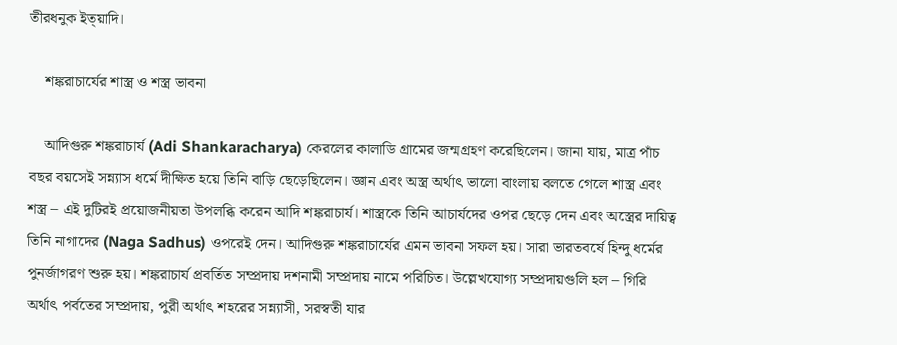তীরধনুক ইত্য়াদি।

    শঙ্করাচার্যের শাস্ত্র ও শস্ত্র ভাবনা

    আদিগুরু শঙ্করাচার্য (Adi Shankaracharya) কেরলের কালাডি গ্রামের জন্মগ্রহণ করেছিলেন। জানা যায়, মাত্র পাঁচ বছর বয়সেই সন্ন্যাস ধর্মে দীক্ষিত হয়ে তিনি বাড়ি ছেড়েছিলেন। জ্ঞান এবং অস্ত্র অর্থাৎ ভালো বাংলায় বলতে গেলে শাস্ত্র এবং শস্ত্র – এই দুটিরই প্রয়োজনীয়তা উপলব্ধি করেন আদি শঙ্করাচার্য। শাস্ত্রকে তিনি আচার্যদের ওপর ছেড়ে দেন এবং অস্ত্রের দায়িত্ব তিনি নাগাদের (Naga Sadhus) ওপরেই দেন। আদিগুরু শঙ্করাচার্যের এমন ভাবনা সফল হয়। সারা ভারতবর্ষে হিন্দু ধর্মের পুনর্জাগরণ শুরু হয়। শঙ্করাচার্য প্রবর্তিত সম্প্রদায় দশনামী সম্প্রদায় নামে পরিচিত। উল্লেখযোগ্য সম্প্রদায়গুলি হল – গিরি অর্থাৎ পর্বতের সম্প্রদায়, পুরী অর্থাৎ শহরের সন্ন্যাসী, সরস্বতী যার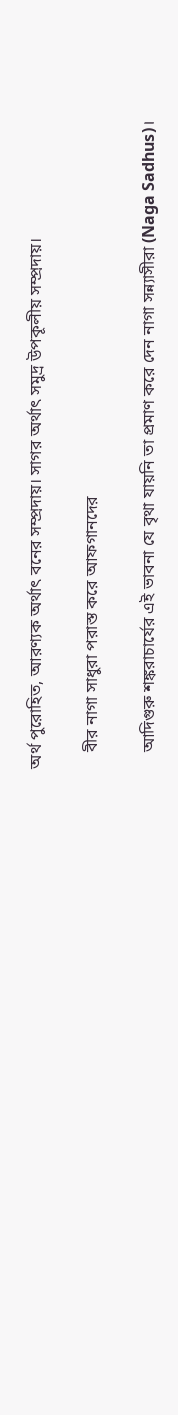অর্থ পুরোহিত, আরণ্যক অর্থাৎ বনের সম্প্রদায়। সাগর অর্থাৎ সমুদ্র উপকূলীয় সম্প্রদায়।

    বীর নাগা সাধুরা পরাস্ত করে আফগানদের

    আদিগুরু শঙ্করাচার্যের এই ভাবনা যে বৃথা যায়নি তা প্রমাণ করে দেন নাগা সন্ন্যাসীরা (Naga Sadhus)।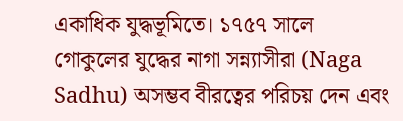একাধিক যুদ্ধভূমিতে। ১৭৫৭ সালে গোকুলের যুদ্ধের নাগা সন্ন্যাসীরা (Naga Sadhu) অসম্ভব বীরত্বের পরিচয় দেন এবং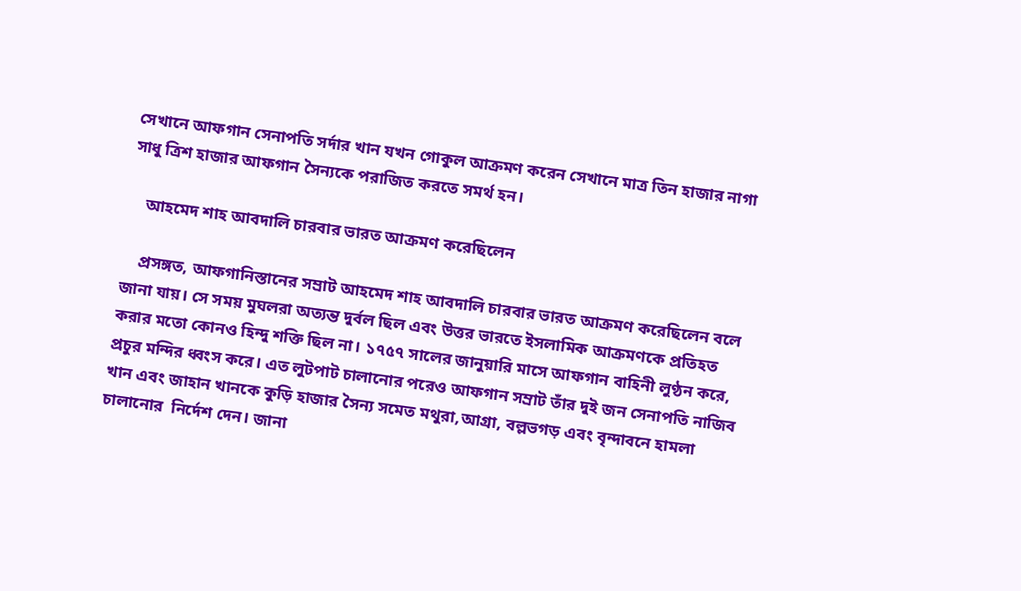সেখানে আফগান সেনাপতি সর্দার খান যখন গোকুল আক্রমণ করেন সেখানে মাত্র তিন হাজার নাগা সাধু ত্রিশ হাজার আফগান সৈন্যকে পরাজিত করতে সমর্থ হন।

    আহমেদ শাহ আবদালি চারবার ভারত আক্রমণ করেছিলেন

    প্রসঙ্গত, আফগানিস্তানের সম্রাট আহমেদ শাহ আবদালি চারবার ভারত আক্রমণ করেছিলেন বলে জানা যায়। সে সময় মুঘলরা অত্যন্ত দুর্বল ছিল এবং উত্তর ভারতে ইসলামিক আক্রমণকে প্রতিহত করার মতো কোনও হিন্দু শক্তি ছিল না। ১৭৫৭ সালের জানুয়ারি মাসে আফগান বাহিনী লুণ্ঠন করে, প্রচুর মন্দির ধ্বংস করে। এত লুটপাট চালানোর পরেও আফগান সম্রাট তাঁর দুই জন সেনাপতি নাজিব খান এবং জাহান খানকে কুড়ি হাজার সৈন্য সমেত মথুরা,আগ্রা, বল্লভগড় এবং বৃন্দাবনে হামলা চালানোর  নির্দেশ দেন। জানা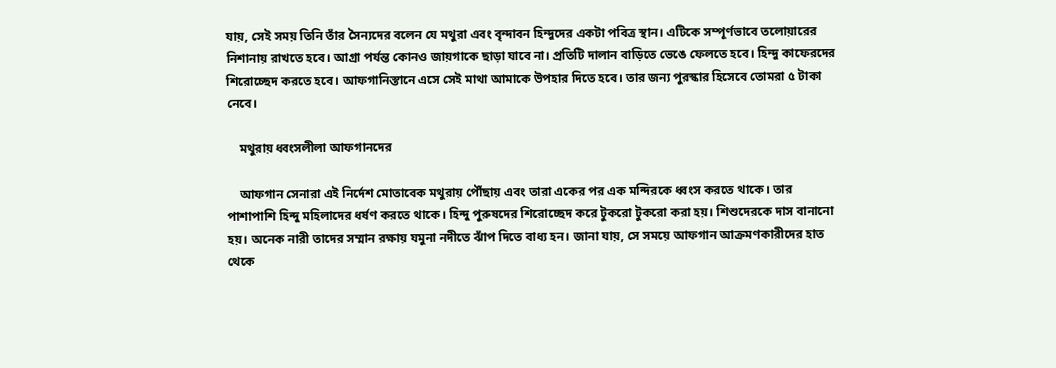যায়, সেই সময় তিনি তাঁর সৈন্যদের বলেন যে মথুরা এবং বৃন্দাবন হিন্দুদের একটা পবিত্র স্থান। এটিকে সম্পূর্ণভাবে তলোয়ারের নিশানায় রাখতে হবে। আগ্রা পর্যন্ত কোনও জায়গাকে ছাড়া যাবে না। প্রতিটি দালান বাড়িতে ভেঙে ফেলতে হবে। হিন্দু কাফেরদের শিরোচ্ছেদ করতে হবে। আফগানিস্তানে এসে সেই মাথা আমাকে উপহার দিতে হবে। তার জন্য পুরস্কার হিসেবে তোমরা ৫ টাকা নেবে।

    মথুরায় ধ্বংসলীলা আফগানদের

    আফগান সেনারা এই নির্দেশ মোতাবেক মথুরায় পৌঁছায় এবং তারা একের পর এক মন্দিরকে ধ্বংস করতে থাকে। তার পাশাপাশি হিন্দু মহিলাদের ধর্ষণ করতে থাকে। হিন্দু পুরুষদের শিরোচ্ছেদ করে টুকরো টুকরো করা হয়। শিশুদেরকে দাস বানানো হয়। অনেক নারী তাদের সম্মান রক্ষায় যমুনা নদীতে ঝাঁপ দিতে বাধ্য হন। জানা যায়, সে সময়ে আফগান আক্রমণকারীদের হাত থেকে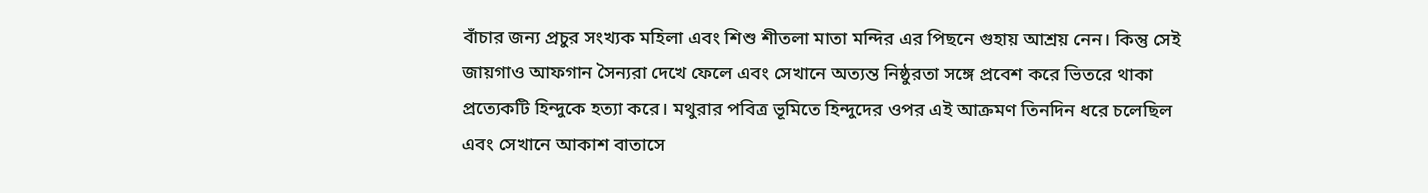বাঁচার জন্য প্রচুর সংখ্যক মহিলা এবং শিশু শীতলা মাতা মন্দির এর পিছনে গুহায় আশ্রয় নেন। কিন্তু সেই জায়গাও আফগান সৈন্যরা দেখে ফেলে এবং সেখানে অত্যন্ত নিষ্ঠুরতা সঙ্গে প্রবেশ করে ভিতরে থাকা প্রত্যেকটি হিন্দুকে হত্যা করে। মথুরার পবিত্র ভূমিতে হিন্দুদের ওপর এই আক্রমণ তিনদিন ধরে চলেছিল এবং সেখানে আকাশ বাতাসে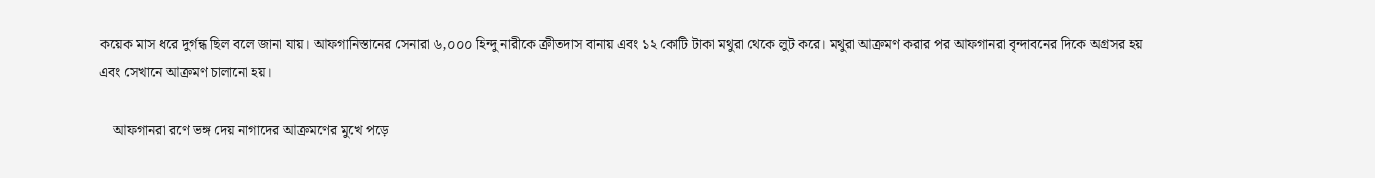কয়েক মাস ধরে দুর্গন্ধ ছিল বলে জানা যায়। আফগানিস্তানের সেনারা ৬,০০০ হিন্দু নারীকে ক্রীতদাস বানায় এবং ১২ কোটি টাকা মথুরা থেকে লুট করে। মথুরা আক্রমণ করার পর আফগানরা বৃন্দাবনের দিকে অগ্রসর হয় এবং সেখানে আক্রমণ চালানো হয়।

    আফগানরা রণে ভঙ্গ দেয় নাগাদের আক্রমণের মুখে পড়ে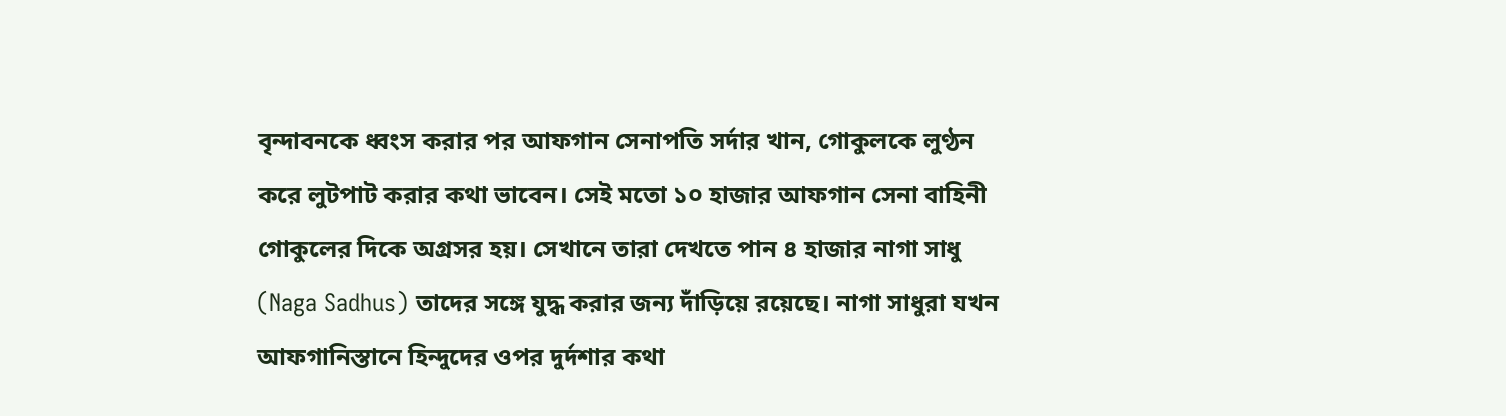বৃন্দাবনকে ধ্বংস করার পর আফগান সেনাপতি সর্দার খান, গোকুলকে লুণ্ঠন করে লুটপাট করার কথা ভাবেন। সেই মতো ১০ হাজার আফগান সেনা বাহিনী গোকুলের দিকে অগ্রসর হয়। সেখানে তারা দেখতে পান ৪ হাজার নাগা সাধু (Naga Sadhus) তাদের সঙ্গে যুদ্ধ করার জন্য দাঁড়িয়ে রয়েছে। নাগা সাধুরা যখন আফগানিস্তানে হিন্দুদের ওপর দুর্দশার কথা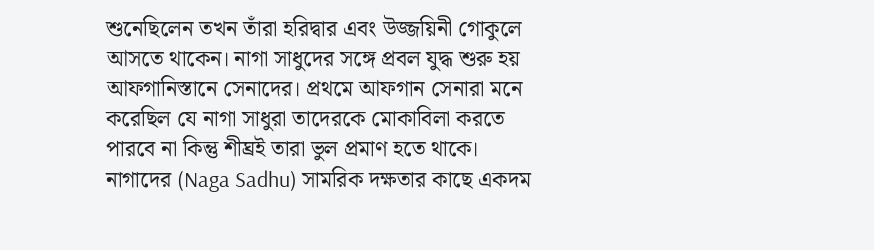শুনেছিলেন তখন তাঁরা হরিদ্বার এবং উজ্জয়িনী গোকুলে আসতে থাকেন। নাগা সাধুদের সঙ্গে প্রবল যুদ্ধ শুরু হয় আফগানিস্তানে সেনাদের। প্রথমে আফগান সেনারা মনে করেছিল যে নাগা সাধুরা তাদেরকে মোকাবিলা করতে পারবে না কিন্তু শীঘ্রই তারা ভুল প্রমাণ হতে থাকে। নাগাদের (Naga Sadhu) সামরিক দক্ষতার কাছে একদম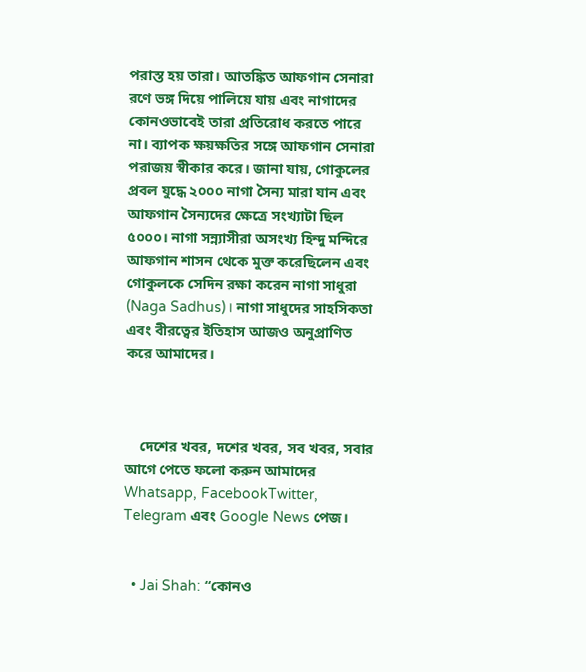পরাস্ত হয় তারা। আতঙ্কিত আফগান সেনারা রণে ভঙ্গ দিয়ে পালিয়ে যায় এবং নাগাদের কোনওভাবেই তারা প্রতিরোধ করতে পারে না। ব্যাপক ক্ষয়ক্ষতির সঙ্গে আফগান সেনারা পরাজয় স্বীকার করে। জানা যায়, গোকুলের প্রবল যুদ্ধে ২০০০ নাগা সৈন্য মারা যান এবং আফগান সৈন্যদের ক্ষেত্রে সংখ্যাটা ছিল ৫০০০। নাগা সন্ন্যাসীরা অসংখ্য হিন্দু মন্দিরে আফগান শাসন থেকে মুক্ত করেছিলেন এবং গোকুলকে সেদিন রক্ষা করেন নাগা সাধুরা (Naga Sadhus)। নাগা সাধুদের সাহসিকতা এবং বীরত্বের ইতিহাস আজও অনুপ্রাণিত করে আমাদের।



    দেশের খবর, দশের খবর, সব খবর, সবার আগে পেতে ফলো করুন আমাদের  Whatsapp, FacebookTwitter, Telegram এবং Google News পেজ।


  • Jai Shah: “কোনও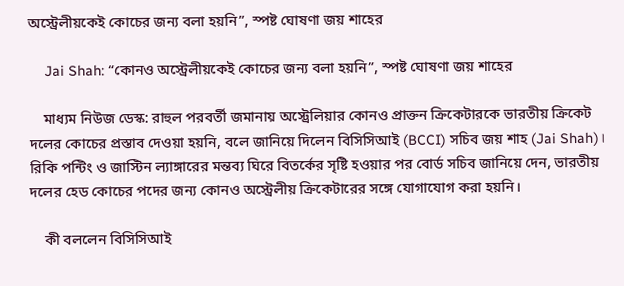অস্ট্রেলীয়কেই কোচের জন্য বলা হয়নি”, স্পষ্ট ঘোষণা জয় শাহের

    Jai Shah: “কোনও অস্ট্রেলীয়কেই কোচের জন্য বলা হয়নি”, স্পষ্ট ঘোষণা জয় শাহের

    মাধ্যম নিউজ ডেস্ক: রাহুল পরবর্তী জমানায় অস্ট্রেলিয়ার কোনও প্রাক্তন ক্রিকেটারকে ভারতীয় ক্রিকেট দলের কোচের প্রস্তাব দেওয়া হয়নি, বলে জানিয়ে দিলেন বিসিসিআই (BCCI) সচিব জয় শাহ (Jai Shah)। রিকি পন্টিং ও জাস্টিন ল্যাঙ্গারের মন্তব্য ঘিরে বিতর্কের সৃষ্টি হওয়ার পর বোর্ড সচিব জানিয়ে দেন, ভারতীয় দলের হেড কোচের পদের জন্য কোনও অস্ট্রেলীয় ক্রিকেটারের সঙ্গে যোগাযোগ করা হয়নি।

    কী বললেন বিসিসিআই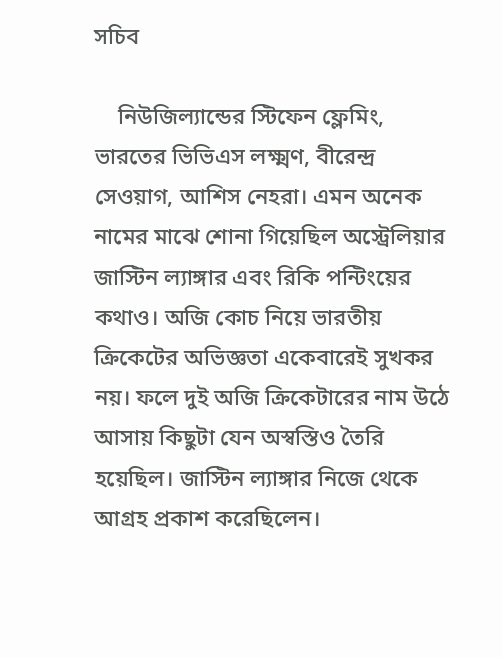সচিব

    নিউজিল্যান্ডের স্টিফেন ফ্লেমিং, ভারতের ভিভিএস লক্ষ্মণ, বীরেন্দ্র সেওয়াগ, আশিস নেহরা। এমন অনেক নামের মাঝে শোনা গিয়েছিল অস্ট্রেলিয়ার জাস্টিন ল্যাঙ্গার এবং রিকি পন্টিংয়ের কথাও। অজি কোচ নিয়ে ভারতীয় ক্রিকেটের অভিজ্ঞতা একেবারেই সুখকর নয়। ফলে দুই অজি ক্রিকেটারের নাম উঠে আসায় কিছুটা যেন অস্বস্তিও তৈরি হয়েছিল। জাস্টিন ল্যাঙ্গার নিজে থেকে আগ্রহ প্রকাশ করেছিলেন।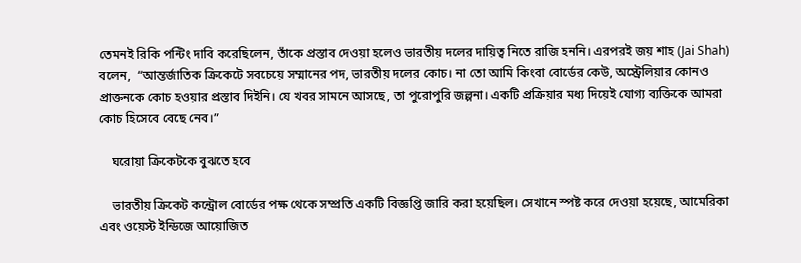তেমনই রিকি পন্টিং দাবি করেছিলেন, তাঁকে প্রস্তাব দেওয়া হলেও ভারতীয় দলের দায়িত্ব নিতে রাজি হননি। এরপরই জয় শাহ (Jai Shah) বলেন,  “আন্তর্জাতিক ক্রিকেটে সবচেয়ে সম্মানের পদ, ভারতীয় দলের কোচ। না তো আমি কিংবা বোর্ডের কেউ, অস্ট্রেলিয়ার কোনও প্রাক্তনকে কোচ হওয়ার প্রস্তাব দিইনি। যে খবর সামনে আসছে, তা পুরোপুরি জল্পনা। একটি প্রক্রিয়ার মধ্য দিয়েই যোগ্য ব্যক্তিকে আমরা কোচ হিসেবে বেছে নেব।”

    ঘরোয়া ক্রিকেটকে বুঝতে হবে

    ভারতীয় ক্রিকেট কন্ট্রোল বোর্ডের পক্ষ থেকে সম্প্রতি একটি বিজ্ঞপ্তি জারি করা হয়েছিল। সেখানে স্পষ্ট করে দেওয়া হয়েছে, আমেরিকা এবং ওয়েস্ট ইন্ডিজে আয়োজিত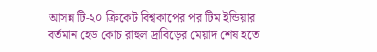আসন্ন টি-২০ ক্রিকেট বিশ্বকাপের পর টিম ইন্ডিয়ার বর্তমান হেড কোচ রাহুল দ্রাবিড়ের মেয়াদ শেষ হতে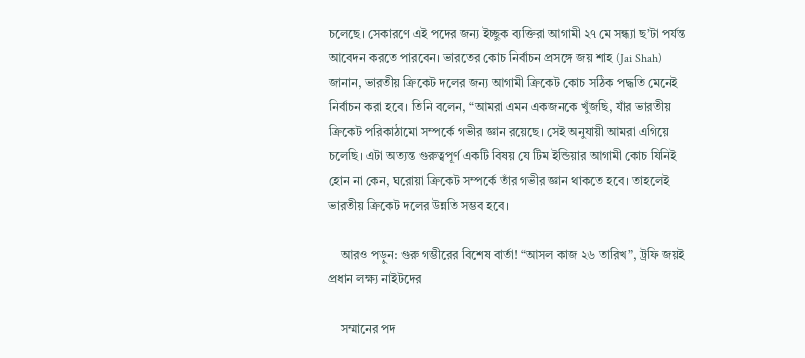চলেছে। সেকারণে এই পদের জন্য ইচ্ছুক ব্যক্তিরা আগামী ২৭ মে সন্ধ্যা ছ’টা পর্যন্ত আবেদন করতে পারবেন। ভারতের কোচ নির্বাচন প্রসঙ্গে জয় শাহ (Jai Shah) জানান, ভারতীয় ক্রিকেট দলের জন্য আগামী ক্রিকেট কোচ সঠিক পদ্ধতি মেনেই নির্বাচন করা হবে। তিনি বলেন, “আমরা এমন একজনকে খুঁজছি, যাঁর ভারতীয় ক্রিকেট পরিকাঠামো সম্পর্কে গভীর জ্ঞান রয়েছে। সেই অনুযায়ী আমরা এগিয়ে চলেছি। এটা অত্যন্ত গুরুত্বপূর্ণ একটি বিষয় যে টিম ইন্ডিয়ার আগামী কোচ যিনিই হোন না কেন, ঘরোয়া ক্রিকেট সম্পর্কে তাঁর গভীর জ্ঞান থাকতে হবে। তাহলেই ভারতীয় ক্রিকেট দলের উন্নতি সম্ভব হবে।

    আরও পড়ুন: গুরু গম্ভীরের বিশেষ বার্তা! “আসল কাজ ২৬ তারিখ”, ট্রফি জয়ই প্রধান লক্ষ্য নাইটদের

    সম্মানের পদ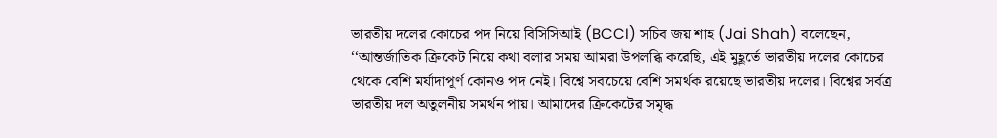ভারতীয় দলের কোচের পদ নিয়ে বিসিসিআই (BCCI) সচিব জয় শাহ (Jai Shah) বলেছেন, ‘‘আন্তর্জাতিক ক্রিকেট নিয়ে কথা বলার সময় আমরা উপলব্ধি করেছি, এই মুহূর্তে ভারতীয় দলের কোচের থেকে বেশি মর্যাদাপূর্ণ কোনও পদ নেই। বিশ্বে সবচেয়ে বেশি সমর্থক রয়েছে ভারতীয় দলের। বিশ্বের সর্বত্র ভারতীয় দল অতুলনীয় সমর্থন পায়। আমাদের ক্রিকেটের সমৃদ্ধ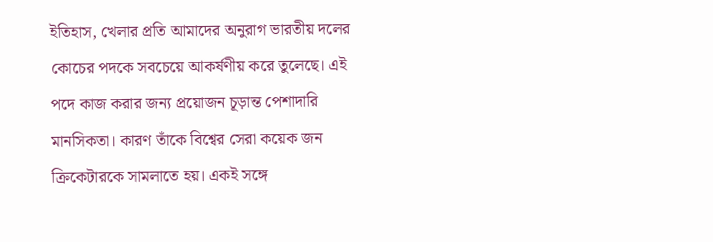ইতিহাস, খেলার প্রতি আমাদের অনুরাগ ভারতীয় দলের কোচের পদকে সবচেয়ে আকর্ষণীয় করে তুলেছে। এই পদে কাজ করার জন্য প্রয়োজন চূড়ান্ত পেশাদারি মানসিকতা। কারণ তাঁকে বিশ্বের সেরা কয়েক জন ক্রিকেটারকে সামলাতে হয়। একই সঙ্গে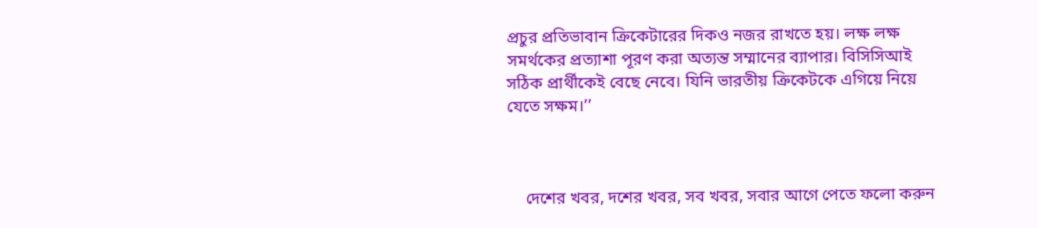প্রচুর প্রতিভাবান ক্রিকেটারের দিকও নজর রাখতে হয়। লক্ষ লক্ষ সমর্থকের প্রত্যাশা পূরণ করা অত্যন্ত সম্মানের ব্যাপার। বিসিসিআই সঠিক প্রার্থীকেই বেছে নেবে। যিনি ভারতীয় ক্রিকেটকে এগিয়ে নিয়ে যেতে সক্ষম।’’



    দেশের খবর, দশের খবর, সব খবর, সবার আগে পেতে ফলো করুন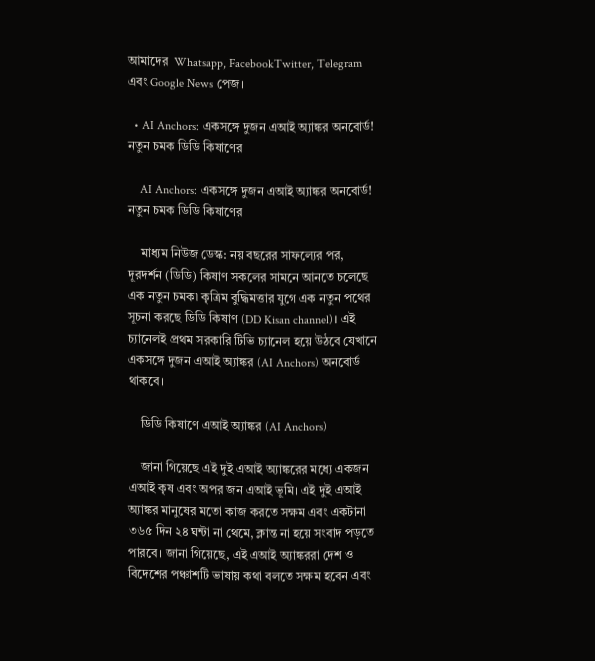আমাদের  Whatsapp, FacebookTwitter, Telegram এবং Google News পেজ।

  • AI Anchors: একসঙ্গে দুজন এআই অ্যাঙ্কর অনবোর্ড! নতুন চমক ডিডি কিষাণের

    AI Anchors: একসঙ্গে দুজন এআই অ্যাঙ্কর অনবোর্ড! নতুন চমক ডিডি কিষাণের

    মাধ্যম নিউজ ডেস্ক: নয় বছরের সাফল্যের পর, দূরদর্শন (ডিডি) কিষাণ সকলের সামনে আনতে চলেছে এক নতুন চমক৷ কৃত্রিম বুদ্ধিমত্তার যুগে এক নতুন পথের সূচনা করছে ডিডি কিষাণ (DD Kisan channel)। এই চ্যানেলই প্রথম সরকারি টিভি চ্যানেল হয়ে উঠবে যেখানে একসঙ্গে দুজন এআই অ্যাঙ্কর (AI Anchors) অনবোর্ড থাকবে।

    ডিডি কিষাণে এআই অ্যাঙ্কর (AI Anchors)

    জানা গিয়েছে এই দুই এআই অ্যাঙ্করের মধ্যে একজন এআই কৃষ এবং অপর জন এআই ভূমি। এই দুই এআই অ্যাঙ্কর মানুষের মতো কাজ করতে সক্ষম এবং একটানা ৩৬৫ দিন ২৪ ঘন্টা না থেমে, ক্লান্ত না হয়ে সংবাদ পড়তে পারবে। জানা গিয়েছে, এই এআই অ্যাঙ্কররা দেশ ও বিদেশের পঞ্চাশটি ভাষায় কথা বলতে সক্ষম হবেন এবং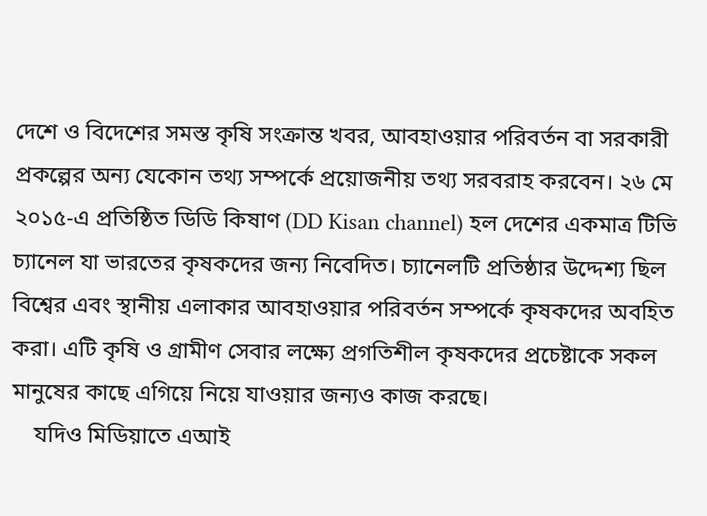দেশে ও বিদেশের সমস্ত কৃষি সংক্রান্ত খবর, আবহাওয়ার পরিবর্তন বা সরকারী প্রকল্পের অন্য যেকোন তথ্য সম্পর্কে প্রয়োজনীয় তথ্য সরবরাহ করবেন। ২৬ মে ২০১৫-এ প্রতিষ্ঠিত ডিডি কিষাণ (DD Kisan channel) হল দেশের একমাত্র টিভি চ্যানেল যা ভারতের কৃষকদের জন্য নিবেদিত। চ্যানেলটি প্রতিষ্ঠার উদ্দেশ্য ছিল বিশ্বের এবং স্থানীয় এলাকার আবহাওয়ার পরিবর্তন সম্পর্কে কৃষকদের অবহিত করা। এটি কৃষি ও গ্রামীণ সেবার লক্ষ্যে প্রগতিশীল কৃষকদের প্রচেষ্টাকে সকল মানুষের কাছে এগিয়ে নিয়ে যাওয়ার জন্যও কাজ করছে।
    যদিও মিডিয়াতে এআই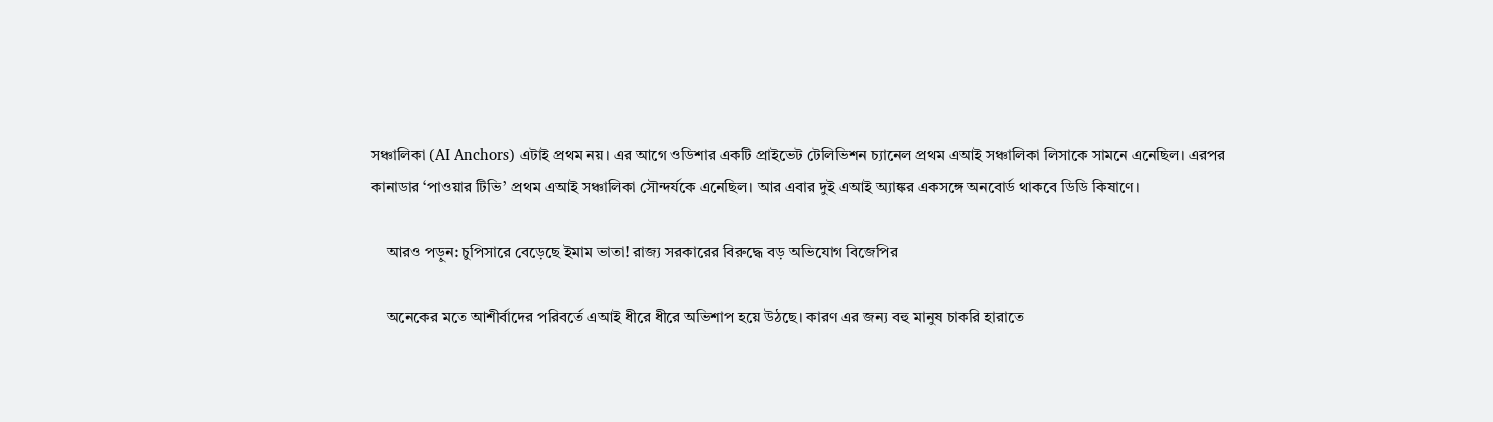সঞ্চালিকা (AI Anchors) এটাই প্রথম নয়। এর আগে ওডিশার একটি প্রাইভেট টেলিভিশন চ্যানেল প্রথম এআই সঞ্চালিকা লিসাকে সামনে এনেছিল। এরপর কানাডার ‘পাওয়ার টিভি’ প্রথম এআই সঞ্চালিকা সৌন্দর্যকে এনেছিল। আর এবার দুই এআই অ্যাঙ্কর একসঙ্গে অনবোর্ড থাকবে ডিডি কিষাণে।

    আরও পড়ুন: চুপিসারে বেড়েছে ইমাম ভাতা! রাজ্য সরকারের বিরুদ্ধে বড় অভিযোগ বিজেপির

    অনেকের মতে আশীর্বাদের পরিবর্তে এআই ধীরে ধীরে অভিশাপ হয়ে উঠছে। কারণ এর জন্য বহু মানুষ চাকরি হারাতে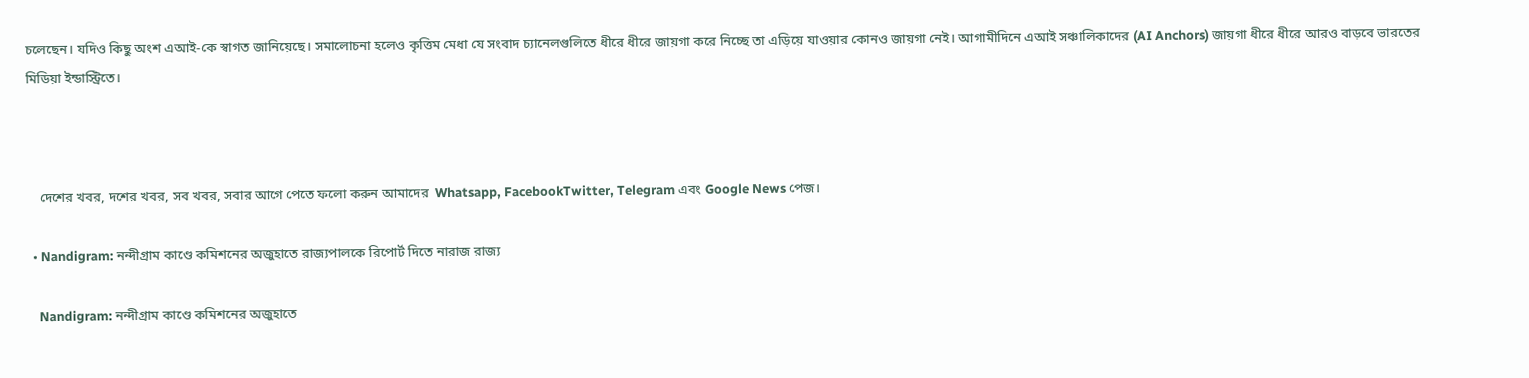চলেছেন। যদিও কিছু অংশ এআই-কে স্বাগত জানিয়েছে। সমালোচনা হলেও কৃত্তিম মেধা যে সংবাদ চ্যানেলগুলিতে ধীরে ধীরে জায়গা করে নিচ্ছে তা এড়িয়ে যাওয়ার কোনও জায়গা নেই। আগামীদিনে এআই সঞ্চালিকাদের (AI Anchors) জায়গা ধীরে ধীরে আরও বাড়বে ভারতের মিডিয়া ইন্ডাস্ট্রিতে।



    দেশের খবর, দশের খবর, সব খবর, সবার আগে পেতে ফলো করুন আমাদের  Whatsapp, FacebookTwitter, Telegram এবং Google News পেজ।

  • Nandigram: নন্দীগ্রাম কাণ্ডে কমিশনের অজুহাতে রাজ্যপালকে রিপোর্ট দিতে নারাজ রাজ্য

    Nandigram: নন্দীগ্রাম কাণ্ডে কমিশনের অজুহাতে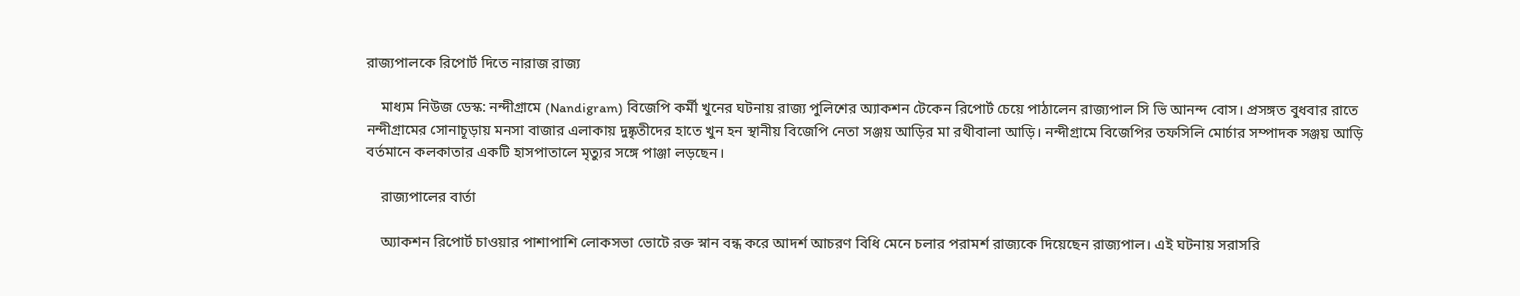রাজ্যপালকে রিপোর্ট দিতে নারাজ রাজ্য

    মাধ্যম নিউজ ডেস্ক: নন্দীগ্রামে (Nandigram) বিজেপি কর্মী খুনের ঘটনায় রাজ্য পুলিশের অ্যাকশন টেকেন রিপোর্ট চেয়ে পাঠালেন রাজ্যপাল সি ভি আনন্দ বোস। প্রসঙ্গত বুধবার রাতে নন্দীগ্রামের সোনাচূড়ায় মনসা বাজার এলাকায় দুষ্কৃতীদের হাতে খুন হন স্থানীয় বিজেপি নেতা সঞ্জয় আড়ির মা রথীবালা আড়ি। নন্দীগ্রামে বিজেপির তফসিলি মোর্চার সম্পাদক সঞ্জয় আড়ি বর্তমানে কলকাতার একটি হাসপাতালে মৃত্যুর সঙ্গে পাঞ্জা লড়ছেন।

    রাজ্যপালের বার্তা

    অ্যাকশন রিপোর্ট চাওয়ার পাশাপাশি লোকসভা ভোটে রক্ত স্নান বন্ধ করে আদর্শ আচরণ বিধি মেনে চলার পরামর্শ রাজ্যকে দিয়েছেন রাজ্যপাল। এই ঘটনায় সরাসরি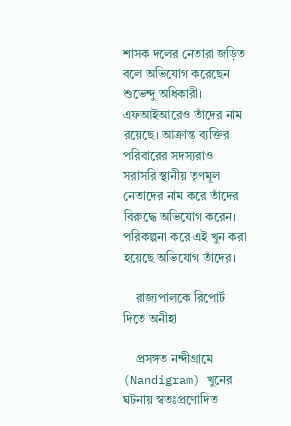শাসক দলের নেতারা জড়িত বলে অভিযোগ করেছেন শুভেন্দু অধিকারী। এফআইআরেও তাঁদের নাম রয়েছে। আক্রান্ত ব্যক্তির পরিবারের সদস্যরাও সরাসরি স্থানীয় তৃণমূল নেতাদের নাম করে তাঁদের বিরুদ্ধে অভিযোগ করেন। পরিকল্পনা করে এই খুন করা হয়েছে অভিযোগ তাঁদের।

    রাজ্যপালকে রিপোর্ট দিতে অনীহা

    প্রসঙ্গত নন্দীগ্রামে (Nandigram) খুনের ঘটনায় স্বতঃপ্রণোদিত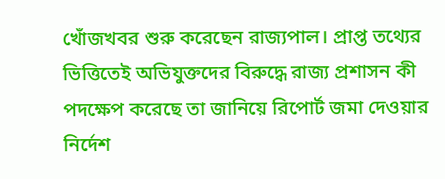খোঁজখবর শুরু করেছেন রাজ্যপাল। প্রাপ্ত তথ্যের ভিত্তিতেই অভিযুক্তদের বিরুদ্ধে রাজ্য প্রশাসন কী পদক্ষেপ করেছে তা জানিয়ে রিপোর্ট জমা দেওয়ার নির্দেশ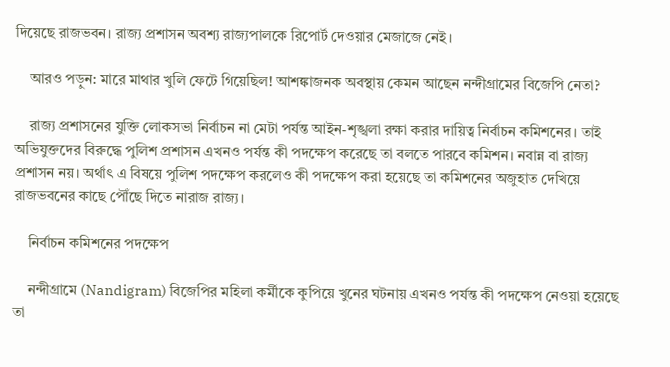দিয়েছে রাজভবন। রাজ্য প্রশাসন অবশ্য রাজ্যপালকে রিপোর্ট দেওয়ার মেজাজে নেই।

    আরও পড়ুন: মারে মাথার খুলি ফেটে গিয়েছিল! আশঙ্কাজনক অবস্থায় কেমন আছেন নন্দীগ্রামের বিজেপি নেতা?

    রাজ্য প্রশাসনের যুক্তি লোকসভা নির্বাচন না মেটা পর্যন্ত আইন-শৃঙ্খলা রক্ষা করার দায়িত্ব নির্বাচন কমিশনের। তাই অভিযুক্তদের বিরুদ্ধে পুলিশ প্রশাসন এখনও পর্যন্ত কী পদক্ষেপ করেছে তা বলতে পারবে কমিশন। নবান্ন বা রাজ্য প্রশাসন নয়। অর্থাৎ এ বিষয়ে পুলিশ পদক্ষেপ করলেও কী পদক্ষেপ করা হয়েছে তা কমিশনের অজুহাত দেখিয়ে রাজভবনের কাছে পৌঁছে দিতে নারাজ রাজ্য।

    নির্বাচন কমিশনের পদক্ষেপ

    নন্দীগ্রামে (Nandigram) বিজেপির মহিলা কর্মীকে কুপিয়ে খুনের ঘটনায় এখনও পর্যন্ত কী পদক্ষেপ নেওয়া হয়েছে তা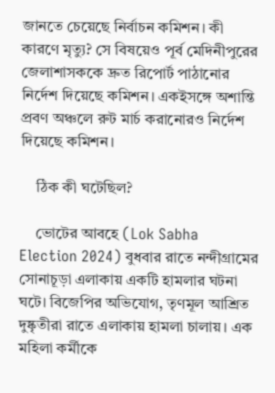জানতে চেয়েছে নির্বাচন কমিশন। কী কারণে মৃত্যু? সে বিষয়েও পূর্ব মেদিনীপুরের জেলাশাসককে দ্রুত রিপোর্ট পাঠানোর নির্দেশ দিয়েছে কমিশন। একইসঙ্গে অশান্তি প্রবণ অঞ্চলে রুট মার্চ করানোরও নির্দেশ দিয়েছে কমিশন।

    ঠিক কী ঘটেছিল?

    ভোটের আবহে (Lok Sabha Election 2024) বুধবার রাতে নন্দীগ্রামের সোনাচূড়া এলাকায় একটি হামলার ঘটনা ঘটে। বিজেপির অভিযোগ, তৃণমূল আশ্রিত দুষ্কৃতীরা রাতে এলাকায় হামলা চালায়। এক মহিলা কর্মীকে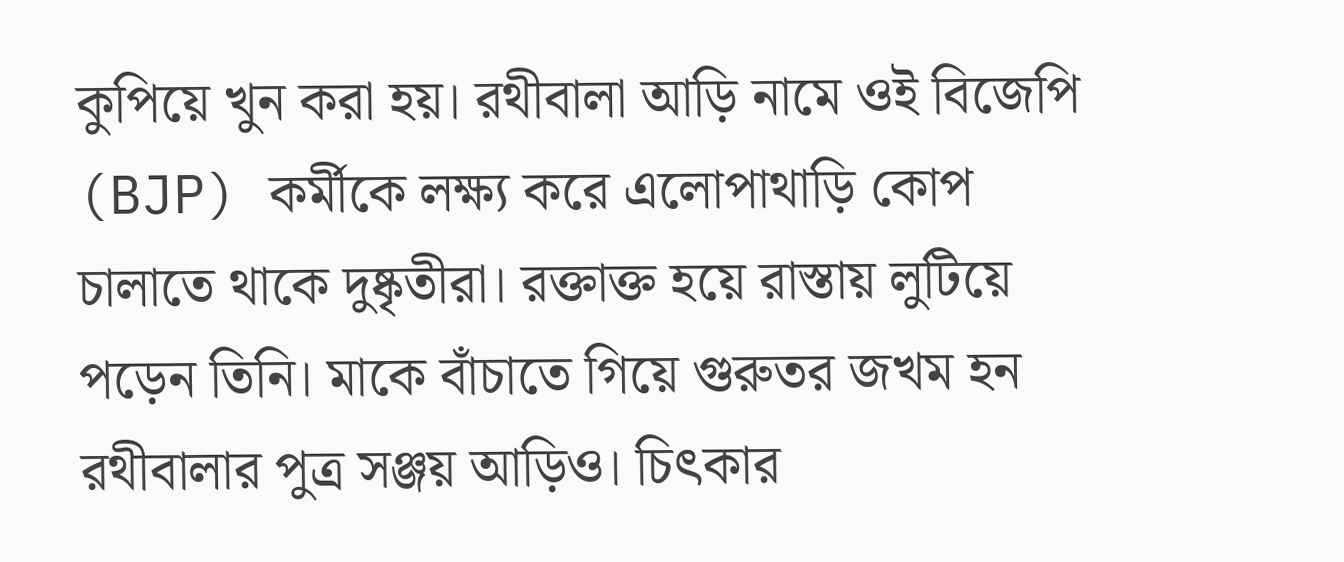কুপিয়ে খুন করা হয়। রথীবালা আড়ি নামে ওই বিজেপি (BJP) কর্মীকে লক্ষ্য করে এলোপাথাড়ি কোপ চালাতে থাকে দুষ্কৃতীরা। রক্তাক্ত হয়ে রাস্তায় লুটিয়ে পড়েন তিনি। মাকে বাঁচাতে গিয়ে গুরুতর জখম হন রথীবালার পুত্র সঞ্জয় আড়িও। চিৎকার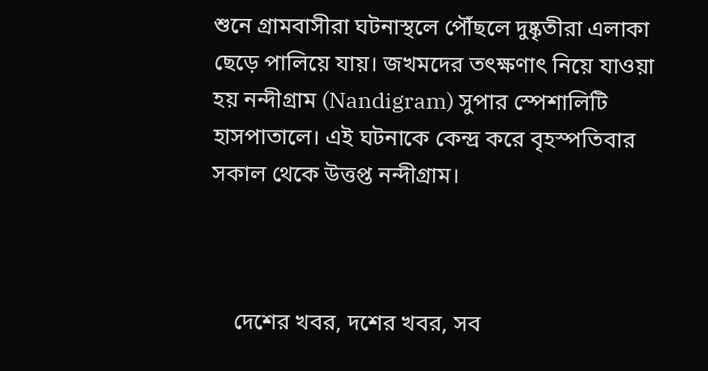শুনে গ্রামবাসীরা ঘটনাস্থলে পৌঁছলে দুষ্কৃতীরা এলাকা ছেড়ে পালিয়ে যায়। জখমদের তৎক্ষণাৎ নিয়ে যাওয়া হয় নন্দীগ্রাম (Nandigram) সুপার স্পেশালিটি হাসপাতালে। এই ঘটনাকে কেন্দ্র করে বৃহস্পতিবার সকাল থেকে উত্তপ্ত নন্দীগ্রাম।



    দেশের খবর, দশের খবর, সব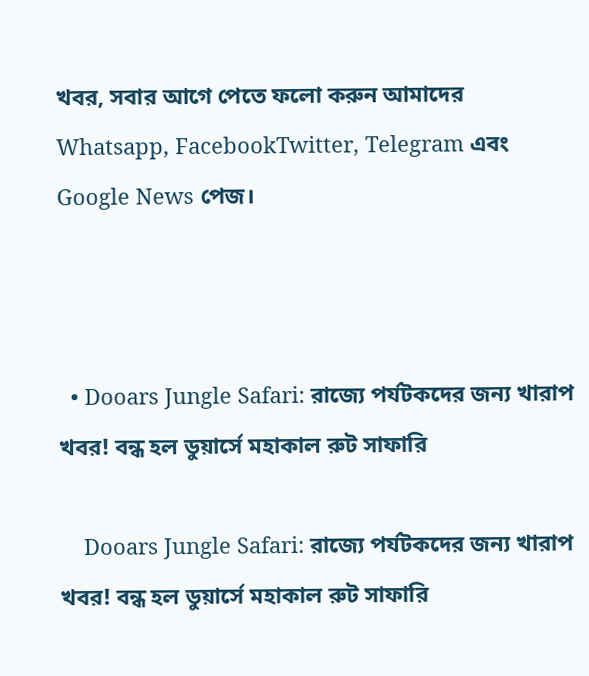খবর, সবার আগে পেতে ফলো করুন আমাদের  Whatsapp, FacebookTwitter, Telegram এবং Google News পেজ।



  • Dooars Jungle Safari: রাজ্যে পর্যটকদের জন্য খারাপ খবর! বন্ধ হল ডুয়ার্সে মহাকাল রুট সাফারি

    Dooars Jungle Safari: রাজ্যে পর্যটকদের জন্য খারাপ খবর! বন্ধ হল ডুয়ার্সে মহাকাল রুট সাফারি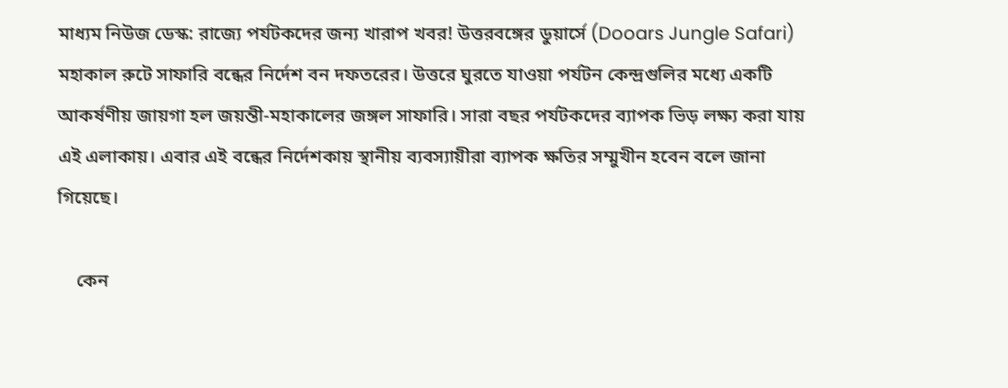মাধ্যম নিউজ ডেস্ক: রাজ্যে পর্যটকদের জন্য খারাপ খবর! উত্তরবঙ্গের ডুয়ার্সে (Dooars Jungle Safari) মহাকাল রুটে সাফারি বন্ধের নির্দেশ বন দফতরের। উত্তরে ঘুরতে যাওয়া পর্যটন কেন্দ্রগুলির মধ্যে একটি আকর্ষণীয় জায়গা হল জয়ন্তী-মহাকালের জঙ্গল সাফারি। সারা বছর পর্যটকদের ব্যাপক ভিড় লক্ষ্য করা যায় এই এলাকায়। এবার এই বন্ধের নির্দেশকায় স্থানীয় ব্যবস্যায়ীরা ব্যাপক ক্ষতির সম্মুখীন হবেন বলে জানা গিয়েছে।

    কেন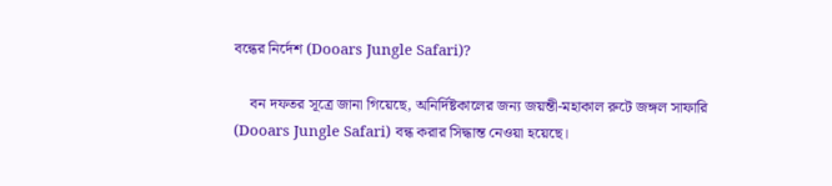বন্ধের নির্দেশ (Dooars Jungle Safari)?

    বন দফতর সূত্রে জানা গিয়েছে, অনির্দিষ্টকালের জন্য জয়ন্তী-মহাকাল রুটে জঙ্গল সাফারি (Dooars Jungle Safari) বন্ধ করার সিদ্ধান্ত নেওয়া হয়েছে।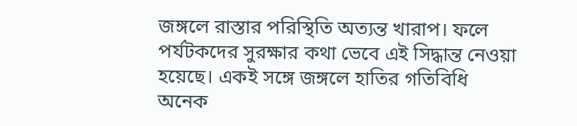জঙ্গলে রাস্তার পরিস্থিতি অত্যন্ত খারাপ। ফলে পর্যটকদের সুরক্ষার কথা ভেবে এই সিদ্ধান্ত নেওয়া হয়েছে। একই সঙ্গে জঙ্গলে হাতির গতিবিধি অনেক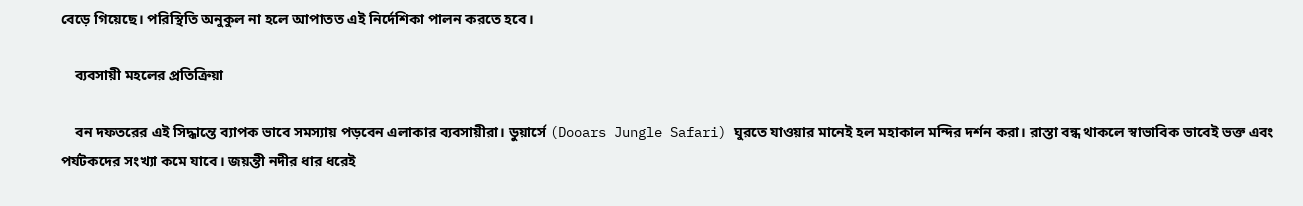বেড়ে গিয়েছে। পরিস্থিতি অনুকুল না হলে আপাতত এই নির্দেশিকা পালন করতে হবে।

    ব্যবসায়ী মহলের প্রতিক্রিয়া

    বন দফতরের এই সিদ্ধান্তে ব্যাপক ভাবে সমস্যায় পড়বেন এলাকার ব্যবসায়ীরা। ডুয়ার্সে (Dooars Jungle Safari) ঘুরতে যাওয়ার মানেই হল মহাকাল মন্দির দর্শন করা। রাস্তা বন্ধ থাকলে স্বাভাবিক ভাবেই ভক্ত এবং পর্যটকদের সংখ্যা কমে যাবে। জয়ন্তী নদীর ধার ধরেই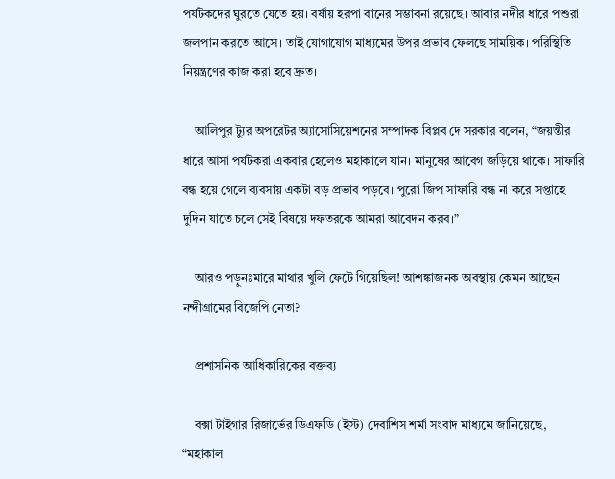পর্যটকদের ঘুরতে যেতে হয়। বর্ষায় হরপা বানের সম্ভাবনা রয়েছে। আবার নদীর ধারে পশুরা জলপান করতে আসে। তাই যোগাযোগ মাধ্যমের উপর প্রভাব ফেলছে সাময়িক। পরিস্থিতি নিয়ন্ত্রণের কাজ করা হবে দ্রুত।

    আলিপুর ট্যুর অপরেটর অ্যাসোসিয়েশনের সম্পাদক বিপ্লব দে সরকার বলেন, “জয়ন্তীর ধারে আসা পর্যটকরা একবার হেলেও মহাকালে যান। মানুষের আবেগ জড়িয়ে থাকে। সাফারি বন্ধ হয়ে গেলে ব্যবসায় একটা বড় প্রভাব পড়বে। পুরো জিপ সাফারি বন্ধ না করে সপ্তাহে দুদিন যাতে চলে সেই বিষয়ে দফতরকে আমরা আবেদন করব।”

    আরও পড়ুনঃমারে মাথার খুলি ফেটে গিয়েছিল! আশঙ্কাজনক অবস্থায় কেমন আছেন নন্দীগ্রামের বিজেপি নেতা?

    প্রশাসনিক আধিকারিকের বক্তব্য

    বক্সা টাইগার রিজার্ভের ডিএফডি (ইস্ট) দেবাশিস শর্মা সংবাদ মাধ্যমে জানিয়েছে, “মহাকাল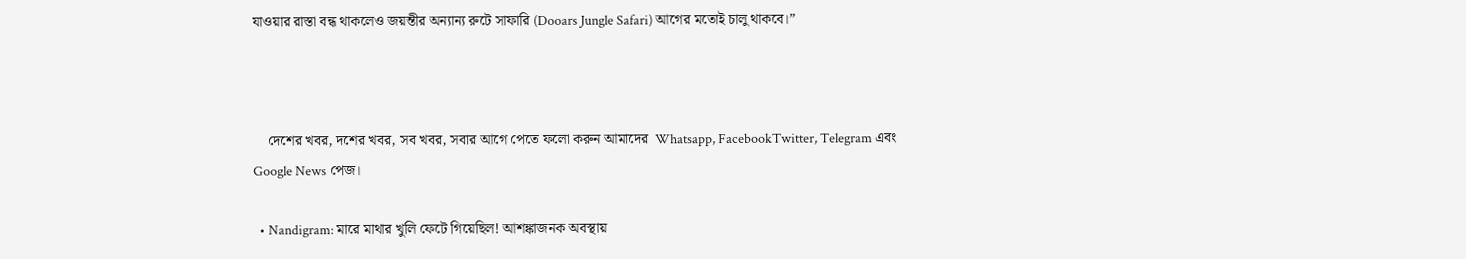যাওয়ার রাস্তা বন্ধ থাকলেও জয়ন্তীর অন্যান্য রুটে সাফারি (Dooars Jungle Safari) আগের মতোই চালু থাকবে।”



    দেশের খবর, দশের খবর, সব খবর, সবার আগে পেতে ফলো করুন আমাদের  Whatsapp, FacebookTwitter, Telegram এবং Google News পেজ।

  • Nandigram: মারে মাথার খুলি ফেটে গিয়েছিল! আশঙ্কাজনক অবস্থায়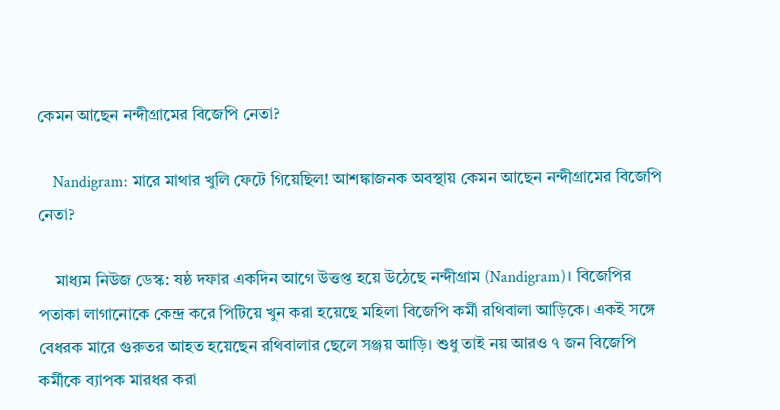কেমন আছেন নন্দীগ্রামের বিজেপি নেতা?

    Nandigram: মারে মাথার খুলি ফেটে গিয়েছিল! আশঙ্কাজনক অবস্থায় কেমন আছেন নন্দীগ্রামের বিজেপি নেতা?

    মাধ্যম নিউজ ডেস্ক: ষষ্ঠ দফার একদিন আগে উত্তপ্ত হয়ে উঠেছে নন্দীগ্রাম (Nandigram)। বিজেপির পতাকা লাগানোকে কেন্দ্র করে পিটিয়ে খুন করা হয়েছে মহিলা বিজেপি কর্মী রথিবালা আড়িকে। একই সঙ্গে বেধরক মারে গুরুতর আহত হয়েছেন রথিবালার ছেলে সঞ্জয় আড়ি। শুধু তাই নয় আরও ৭ জন বিজেপি কর্মীকে ব্যাপক মারধর করা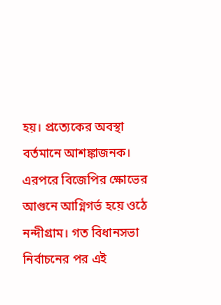হয়। প্রত্যেকের অবস্থা বর্তমানে আশঙ্কাজনক। এরপরে বিজেপির ক্ষোভের আগুনে আগ্নিগর্ভ হয়ে ওঠে নন্দীগ্রাম। গত বিধানসভা নির্বাচনের পর এই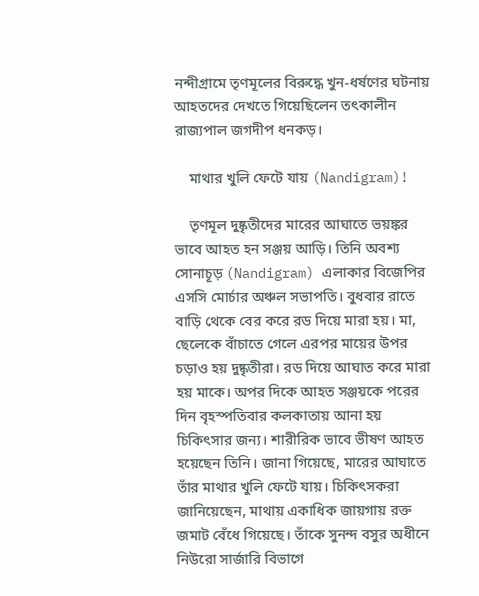নন্দীগ্রামে তৃণমূলের বিরুদ্ধে খুন-ধর্ষণের ঘটনায় আহতদের দেখতে গিয়েছিলেন তৎকালীন রাজ্যপাল জগদীপ ধনকড়।

    মাথার খুলি ফেটে যায় (Nandigram)!

    তৃণমূল দুষ্কৃতীদের মারের আঘাতে ভয়ঙ্কর ভাবে আহত হন সঞ্জয় আড়ি। তিনি অবশ্য সোনাচূড় (Nandigram) এলাকার বিজেপির এসসি মোর্চার অঞ্চল সভাপতি। বুধবার রাতে বাড়ি থেকে বের করে রড দিয়ে মারা হয়। মা, ছেলেকে বাঁচাতে গেলে এরপর মায়ের উপর চড়াও হয় দুষ্কৃতীরা। রড দিয়ে আঘাত করে মারা হয় মাকে। অপর দিকে আহত সঞ্জয়কে পরের দিন বৃহস্পতিবার কলকাতায় আনা হয় চিকিৎসার জন্য। শারীরিক ভাবে ভীষণ আহত হয়েছেন তিনি। জানা গিয়েছে, মারের আঘাতে তাঁর মাথার খুলি ফেটে যায়। চিকিৎসকরা জানিয়েছেন, মাথায় একাধিক জায়গায় রক্ত জমাট বেঁধে গিয়েছে। তাঁকে সুনন্দ বসুর অধীনে নিউরো সার্জারি বিভাগে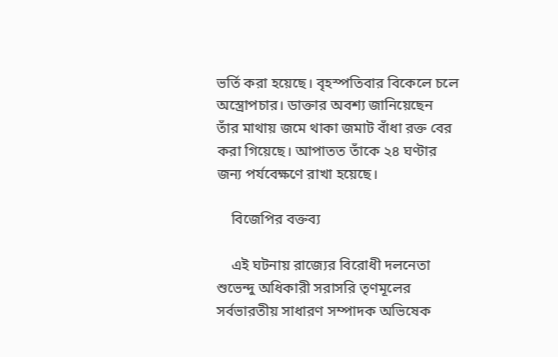ভর্তি করা হয়েছে। বৃহস্পতিবার বিকেলে চলে অস্ত্রোপচার। ডাক্তার অবশ্য জানিয়েছেন তাঁর মাথায় জমে থাকা জমাট বাঁধা রক্ত বের করা গিয়েছে। আপাতত তাঁকে ২৪ ঘণ্টার জন্য পর্যবেক্ষণে রাখা হয়েছে।

    বিজেপির বক্তব্য

    এই ঘটনায় রাজ্যের বিরোধী দলনেতা শুভেন্দু অধিকারী সরাসরি তৃণমূলের সর্বভারতীয় সাধারণ সম্পাদক অভিষেক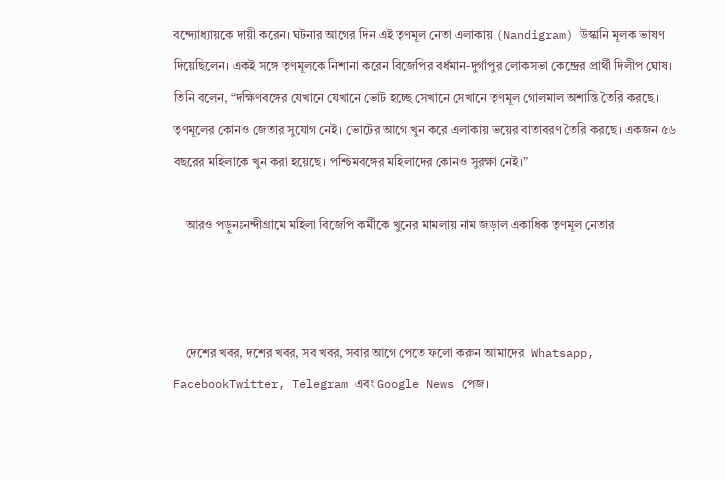বন্দ্যোধ্যায়কে দায়ী করেন। ঘটনার আগের দিন এই তৃণমূল নেতা এলাকায় (Nandigram) উস্কানি মূলক ভাষণ দিয়েছিলেন। একই সঙ্গে তৃণমূলকে নিশানা করেন বিজেপির বর্ধমান-দুর্গাপুর লোকসভা কেন্দ্রের প্রার্থী দিলীপ ঘোষ। তিনি বলেন, “দক্ষিণবঙ্গের যেখানে যেখানে ভোট হচ্ছে সেখানে সেখানে তৃণমূল গোলমাল অশান্তি তৈরি করছে। তৃণমূলের কোনও জেতার সুযোগ নেই। ভোটের আগে খুন করে এলাকায় ভয়ের বাতাবরণ তৈরি করছে। একজন ৫৬ বছরের মহিলাকে খুন করা হয়েছে। পশ্চিমবঙ্গের মহিলাদের কোনও সুরক্ষা নেই।”

    আরও পড়ুনঃনন্দীগ্রামে মহিলা বিজেপি কর্মীকে খুনের মামলায় নাম জড়াল একাধিক তৃণমূল নেতার



    দেশের খবর, দশের খবর, সব খবর, সবার আগে পেতে ফলো করুন আমাদের  Whatsapp, FacebookTwitter, Telegram এবং Google News পেজ।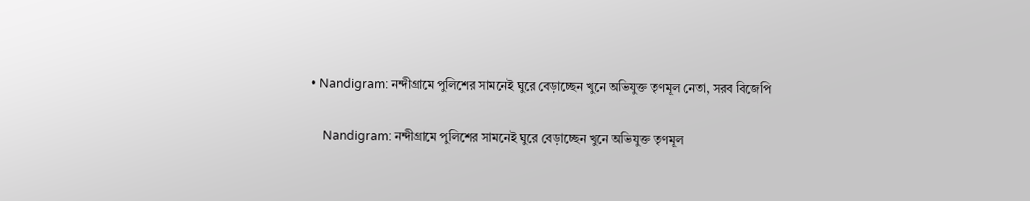• Nandigram: নন্দীগ্রামে পুলিশের সামনেই ঘুরে বেড়াচ্ছেন খুনে অভিযুক্ত তৃণমূল নেতা, সরব বিজেপি

    Nandigram: নন্দীগ্রামে পুলিশের সামনেই ঘুরে বেড়াচ্ছেন খুনে অভিযুক্ত তৃণমূল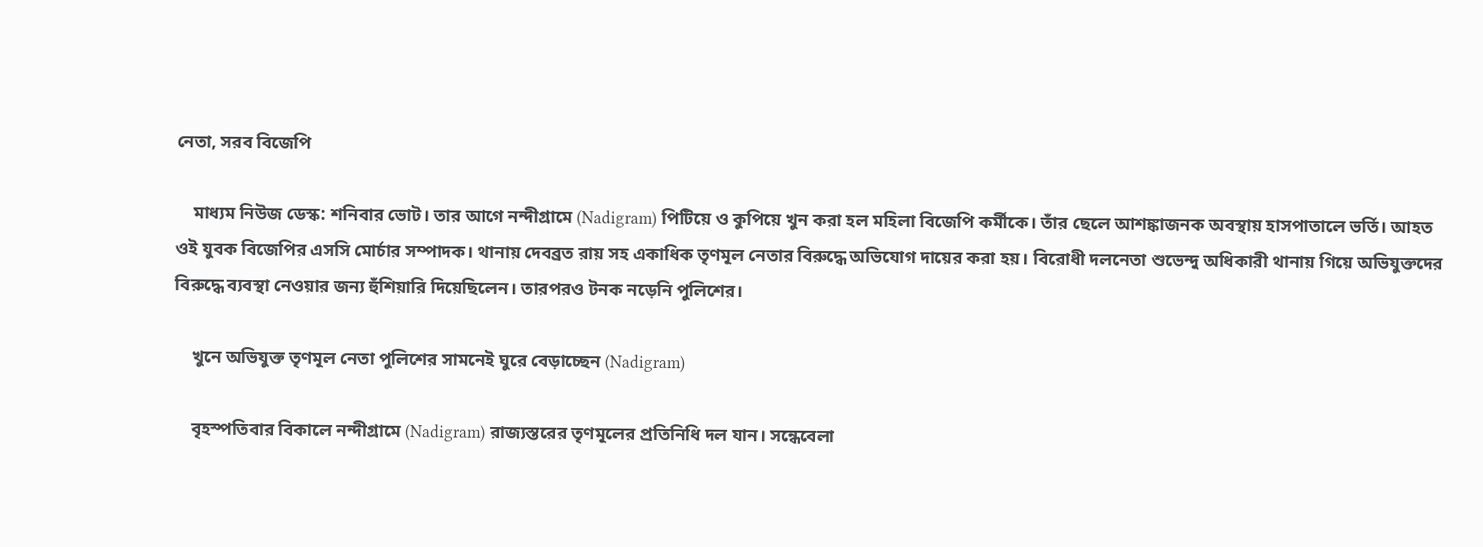নেতা, সরব বিজেপি

    মাধ্যম নিউজ ডেস্ক: শনিবার ভোট। তার আগে নন্দীগ্রামে (Nadigram) পিটিয়ে ও কুপিয়ে খুন করা হল মহিলা বিজেপি কর্মীকে। তাঁর ছেলে আশঙ্কাজনক অবস্থায় হাসপাতালে ভর্তি। আহত ওই যুবক বিজেপির এসসি মোর্চার সম্পাদক। থানায় দেবব্রত রায় সহ একাধিক তৃণমূল নেতার বিরুদ্ধে অভিযোগ দায়ের করা হয়। বিরোধী দলনেতা শুভেন্দু অধিকারী থানায় গিয়ে অভিযুক্তদের বিরুদ্ধে ব্যবস্থা নেওয়ার জন্য হুঁশিয়ারি দিয়েছিলেন। তারপরও টনক নড়েনি পুলিশের।

    খুনে অভিযুক্ত তৃণমূল নেতা পুলিশের সামনেই ঘুরে বেড়াচ্ছেন (Nadigram)

    বৃহস্পতিবার বিকালে নন্দীগ্রামে (Nadigram) রাজ্যস্তরের তৃণমূলের প্রতিনিধি দল যান। সন্ধেবেলা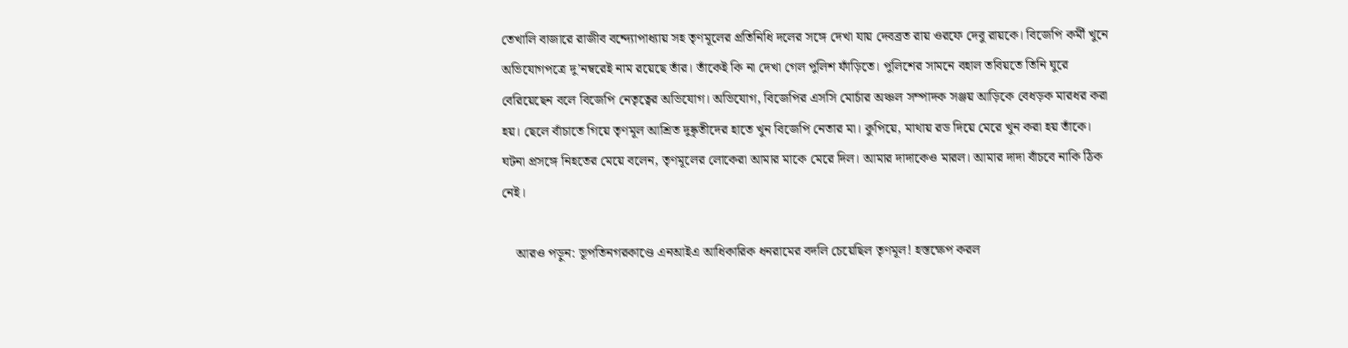তেখালি বাজারে রাজীব বন্দ্যোপাধ্যায় সহ তৃণমূলের প্রতিনিধি দলের সঙ্গে দেখা যায় দেবব্রত রায় ওরফে দেবু রায়কে। বিজেপি কর্মী খুনে অভিযোগপত্রে দু’নম্বরেই নাম রয়েছে তাঁর। তাঁকেই কি না দেখা গেল পুলিশ ফাঁড়িতে। পুলিশের সামনে বহাল তবিয়তে তিনি ঘুরে বেরিয়েছেন বলে বিজেপি নেতৃত্বের অভিযোগ। অভিযোগ, বিজেপির এসসি মোর্চার অঞ্চল সম্পাদক সঞ্জয় আড়িকে বেধড়ক মারধর করা হয়। ছেলে বাঁচাতে গিয়ে তৃণমূল আশ্রিত দুষ্কৃতীদের হাতে খুন বিজেপি নেতার মা। কুপিয়ে, মাথায় রড দিয়ে মেরে খুন করা হয় তাঁকে। ঘটনা প্রসঙ্গে নিহতের মেয়ে বলেন, তৃণমূলের লোকেরা আমার মাকে মেরে দিল। আমার দাদাকেও মারল। আমার দাদা বাঁচবে নাকি ঠিক নেই।

    আরও পড়ুন: ভূপতিনগরকাণ্ডে এনআইএ আধিকারিক ধনরামের বদলি চেয়েছিল তৃণমূল! হস্তক্ষেপ করল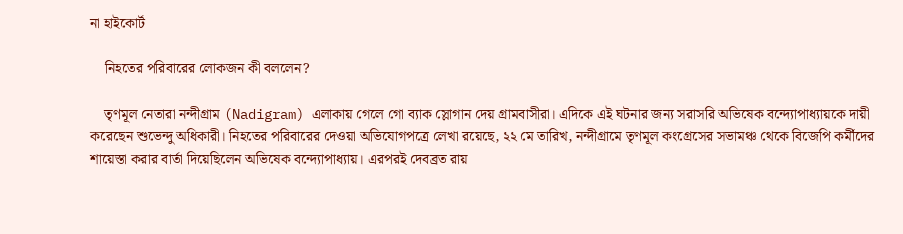না হাইকোর্ট

    নিহতের পরিবারের লোকজন কী বললেন?

    তৃণমূল নেতারা নন্দীগ্রাম (Nadigram) এলাকায় গেলে গো ব্যাক স্লোগান দেয় গ্রামবাসীরা। এদিকে এই ঘটনার জন্য সরাসরি অভিষেক বন্দ্যোপাধ্যায়কে দায়ী করেছেন শুভেন্দু অধিকারী। নিহতের পরিবারের দেওয়া অভিযোগপত্রে লেখা রয়েছে, ২২ মে তারিখ, নন্দীগ্রামে তৃণমূল কংগ্রেসের সভামঞ্চ থেকে বিজেপি কর্মীদের শায়েস্তা করার বার্তা দিয়েছিলেন অভিষেক বন্দ্যোপাধ্যায়। এরপরই দেবব্রত রায়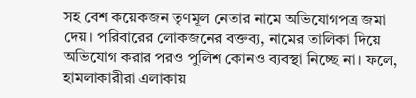সহ বেশ কয়েকজন তৃণমূল নেতার নামে অভিযোগপত্র জমা দেয়। পরিবারের লোকজনের বক্তব্য, নামের তালিকা দিয়ে অভিযোগ করার পরও পুলিশ কোনও ব্যবস্থা নিচ্ছে না। ফলে, হামলাকারীরা এলাকায়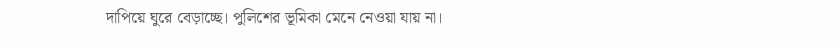দাপিয়ে ঘুরে বেড়াচ্ছে। পুলিশের ভূমিকা মেনে নেওয়া যায় না।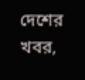দেশের খবর,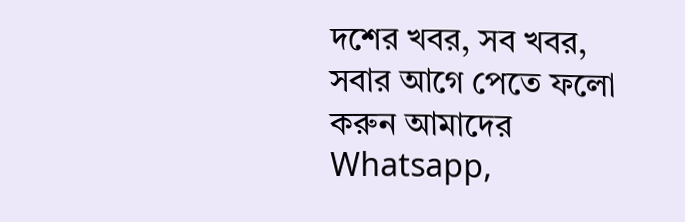দশের খবর, সব খবর, সবার আগে পেতে ফলো করুন আমাদের  Whatsapp,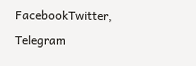FacebookTwitter, Telegram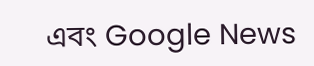এবং Google News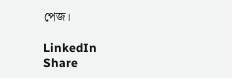পেজ।

LinkedIn
Share